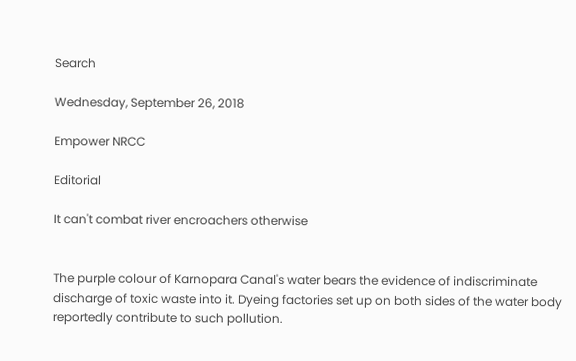Search

Wednesday, September 26, 2018

Empower NRCC

Editorial

It can't combat river encroachers otherwise


The purple colour of Karnopara Canal's water bears the evidence of indiscriminate discharge of toxic waste into it. Dyeing factories set up on both sides of the water body reportedly contribute to such pollution.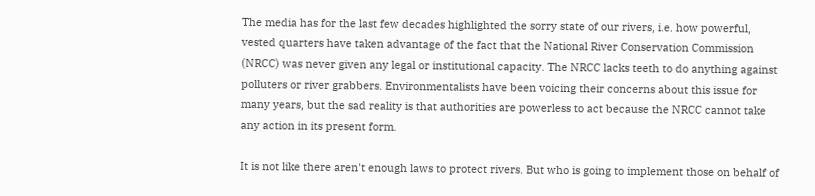The media has for the last few decades highlighted the sorry state of our rivers, i.e. how powerful, vested quarters have taken advantage of the fact that the National River Conservation Commission (NRCC) was never given any legal or institutional capacity. The NRCC lacks teeth to do anything against polluters or river grabbers. Environmentalists have been voicing their concerns about this issue for many years, but the sad reality is that authorities are powerless to act because the NRCC cannot take any action in its present form.

It is not like there aren't enough laws to protect rivers. But who is going to implement those on behalf of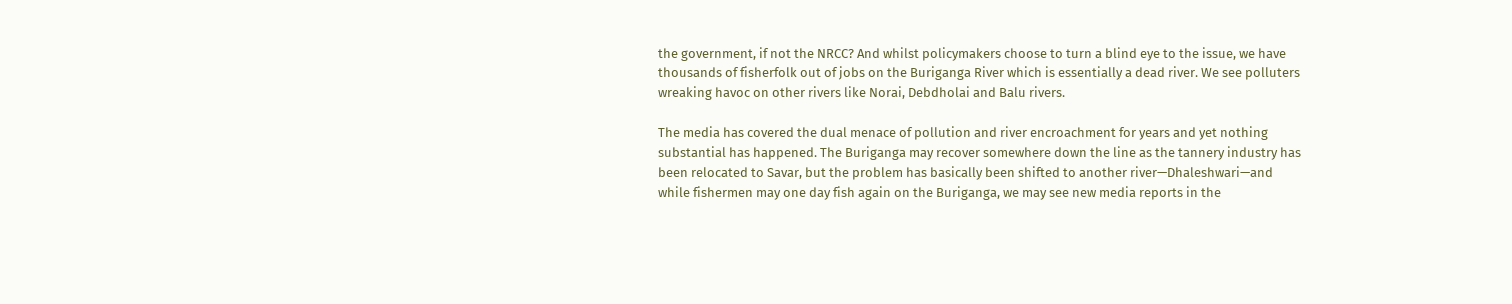the government, if not the NRCC? And whilst policymakers choose to turn a blind eye to the issue, we have thousands of fisherfolk out of jobs on the Buriganga River which is essentially a dead river. We see polluters wreaking havoc on other rivers like Norai, Debdholai and Balu rivers.

The media has covered the dual menace of pollution and river encroachment for years and yet nothing substantial has happened. The Buriganga may recover somewhere down the line as the tannery industry has been relocated to Savar, but the problem has basically been shifted to another river—Dhaleshwari—and while fishermen may one day fish again on the Buriganga, we may see new media reports in the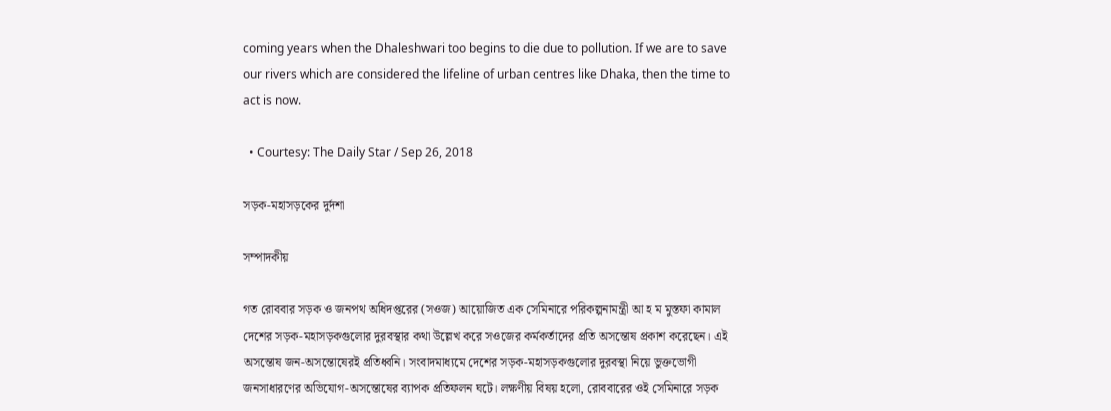coming years when the Dhaleshwari too begins to die due to pollution. If we are to save our rivers which are considered the lifeline of urban centres like Dhaka, then the time to act is now.

  • Courtesy: The Daily Star / Sep 26, 2018

সড়ক-মহাসড়কের দুর্দশা

সম্পাদকীয়

গত রোববার সড়ক ও জনপথ অধিদপ্তরের (সওজ) আয়োজিত এক সেমিনারে পরিকল্পনামন্ত্রী আ হ ম মুস্তফা কামাল দেশের সড়ক-মহাসড়কগুলোর দুরবস্থার কথা উল্লেখ করে সওজের কর্মকর্তাদের প্রতি অসন্তোষ প্রকাশ করেছেন। এই অসন্তোষ জন-অসন্তোষেরই প্রতিধ্বনি। সংবাদমাধ্যমে দেশের সড়ক-মহাসড়কগুলোর দুরবস্থা নিয়ে ভুক্তভোগী জনসাধারণের অভিযোগ-অসন্তোষের ব্যাপক প্রতিফলন ঘটে। লক্ষণীয় বিষয় হলো, রোববারের ওই সেমিনারে সড়ক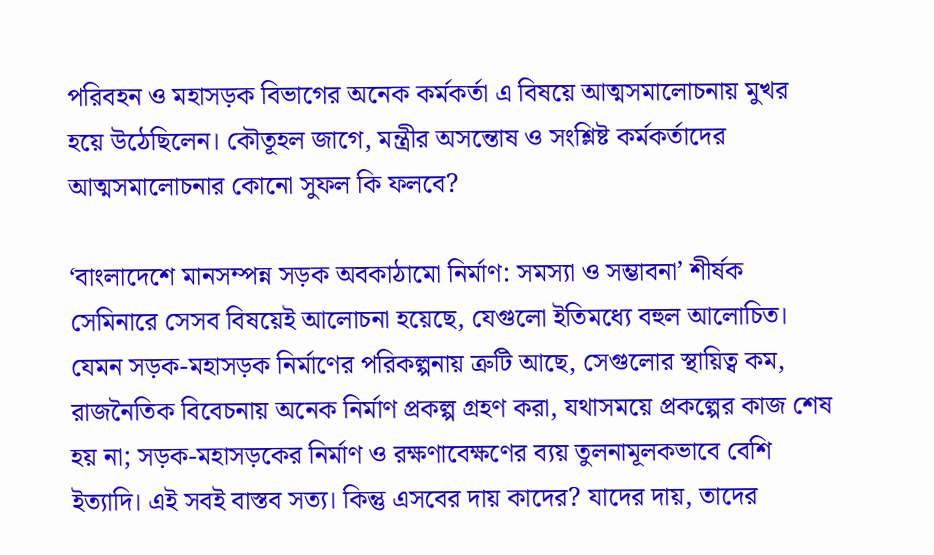পরিবহন ও মহাসড়ক বিভাগের অনেক কর্মকর্তা এ বিষয়ে আত্মসমালোচনায় মুখর হয়ে উঠেছিলেন। কৌতূহল জাগে, মন্ত্রীর অসন্তোষ ও সংশ্লিষ্ট কর্মকর্তাদের আত্মসমালোচনার কোনো সুফল কি ফলবে?

‘বাংলাদেশে মানসম্পন্ন সড়ক অবকাঠামো নির্মাণ: সমস্যা ও সম্ভাবনা’ শীর্ষক সেমিনারে সেসব বিষয়েই আলোচনা হয়েছে, যেগুলো ইতিমধ্যে বহুল আলোচিত। যেমন সড়ক-মহাসড়ক নির্মাণের পরিকল্পনায় ত্রুটি আছে, সেগুলোর স্থায়িত্ব কম, রাজনৈতিক বিবেচনায় অনেক নির্মাণ প্রকল্প গ্রহণ করা, যথাসময়ে প্রকল্পের কাজ শেষ হয় না; সড়ক-মহাসড়কের নির্মাণ ও রক্ষণাবেক্ষণের ব্যয় তুলনামূলকভাবে বেশি ইত্যাদি। এই সবই বাস্তব সত্য। কিন্তু এসবের দায় কাদের? যাদের দায়, তাদের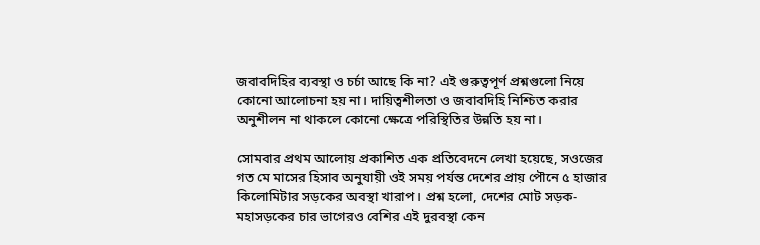জবাবদিহির ব্যবস্থা ও চর্চা আছে কি না? এই গুরুত্বপূর্ণ প্রশ্নগুলো নিয়ে কোনো আলোচনা হয় না। দায়িত্বশীলতা ও জবাবদিহি নিশ্চিত করার অনুশীলন না থাকলে কোনো ক্ষেত্রে পরিস্থিতির উন্নতি হয় না।

সোমবার প্রথম আলোয় প্রকাশিত এক প্রতিবেদনে লেখা হয়েছে, সওজের গত মে মাসের হিসাব অনুযায়ী ওই সময় পর্যন্ত দেশের প্রায় পৌনে ৫ হাজার কিলোমিটার সড়কের অবস্থা খারাপ। প্রশ্ন হলো, দেশের মোট সড়ক-মহাসড়কের চার ভাগেরও বেশির এই দুরবস্থা কেন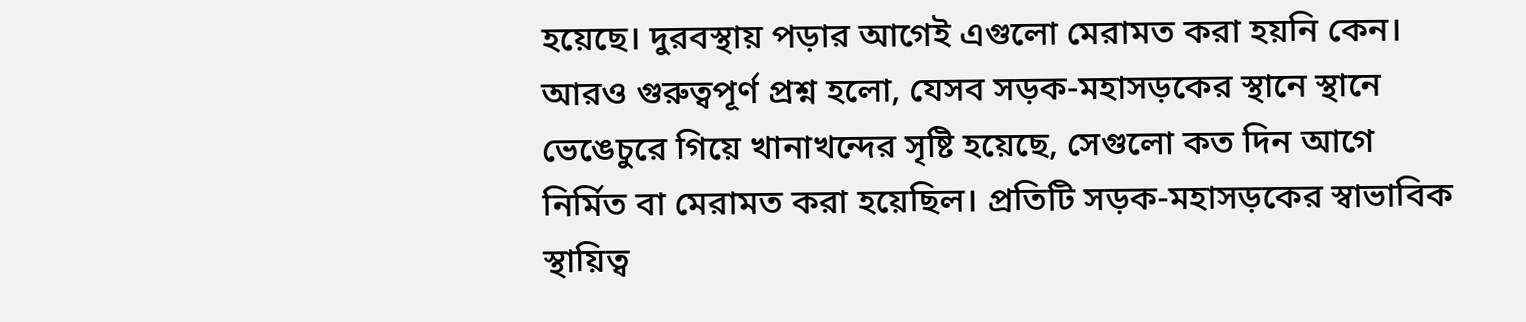হয়েছে। দুরবস্থায় পড়ার আগেই এগুলো মেরামত করা হয়নি কেন। আরও গুরুত্বপূর্ণ প্রশ্ন হলো, যেসব সড়ক-মহাসড়কের স্থানে স্থানে ভেঙেচুরে গিয়ে খানাখন্দের সৃষ্টি হয়েছে, সেগুলো কত দিন আগে নির্মিত বা মেরামত করা হয়েছিল। প্রতিটি সড়ক-মহাসড়কের স্বাভাবিক স্থায়িত্ব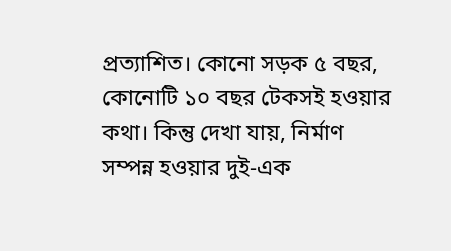প্রত্যাশিত। কোনো সড়ক ৫ বছর, কোনোটি ১০ বছর টেকসই হওয়ার কথা। কিন্তু দেখা যায়, নির্মাণ সম্পন্ন হওয়ার দুই-এক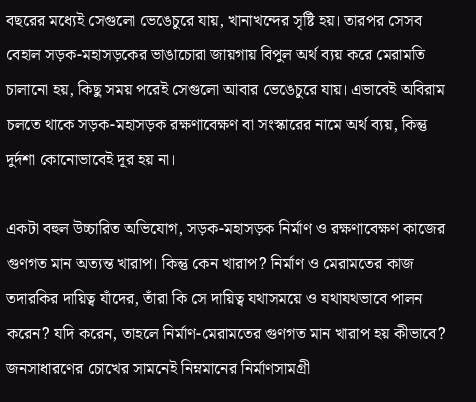বছরের মধ্যেই সেগুলো ভেঙেচুরে যায়, খানাখন্দের সৃষ্টি হয়। তারপর সেসব বেহাল সড়ক-মহাসড়কের ভাঙাচোরা জায়গায় বিপুল অর্থ ব্যয় করে মেরামতি চালানো হয়, কিছু সময় পরেই সেগুলো আবার ভেঙেচুরে যায়। এভাবেই অবিরাম চলতে থাকে সড়ক-মহাসড়ক রক্ষণাবেক্ষণ বা সংস্কারের নামে অর্থ ব্যয়, কিন্তু দুর্দশা কোনোভাবেই দূর হয় না।

একটা বহুল উচ্চারিত অভিযোগ, সড়ক-মহাসড়ক নির্মাণ ও রক্ষণাবেক্ষণ কাজের গুণগত মান অত্যন্ত খারাপ। কিন্তু কেন খারাপ? নির্মাণ ও মেরামতের কাজ তদারকির দায়িত্ব যাঁদের, তাঁরা কি সে দায়িত্ব যথাসময়ে ও যথাযথভাবে পালন করেন? যদি করেন, তাহলে নির্মাণ-মেরামতের গুণগত মান খারাপ হয় কীভাবে? জনসাধারণের চোখের সামনেই নিম্নমানের নির্মাণসামগ্রী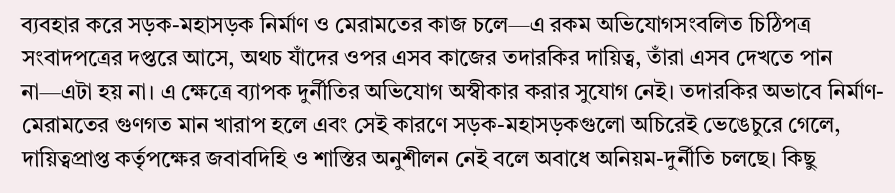ব্যবহার করে সড়ক-মহাসড়ক নির্মাণ ও মেরামতের কাজ চলে—এ রকম অভিযোগসংবলিত চিঠিপত্র সংবাদপত্রের দপ্তরে আসে, অথচ যাঁদের ওপর এসব কাজের তদারকির দায়িত্ব, তাঁরা এসব দেখতে পান না—এটা হয় না। এ ক্ষেত্রে ব্যাপক দুর্নীতির অভিযোগ অস্বীকার করার সুযোগ নেই। তদারকির অভাবে নির্মাণ-মেরামতের গুণগত মান খারাপ হলে এবং সেই কারণে সড়ক-মহাসড়কগুলো অচিরেই ভেঙেচুরে গেলে, দায়িত্বপ্রাপ্ত কর্তৃপক্ষের জবাবদিহি ও শাস্তির অনুশীলন নেই বলে অবাধে অনিয়ম-দুর্নীতি চলছে। কিছু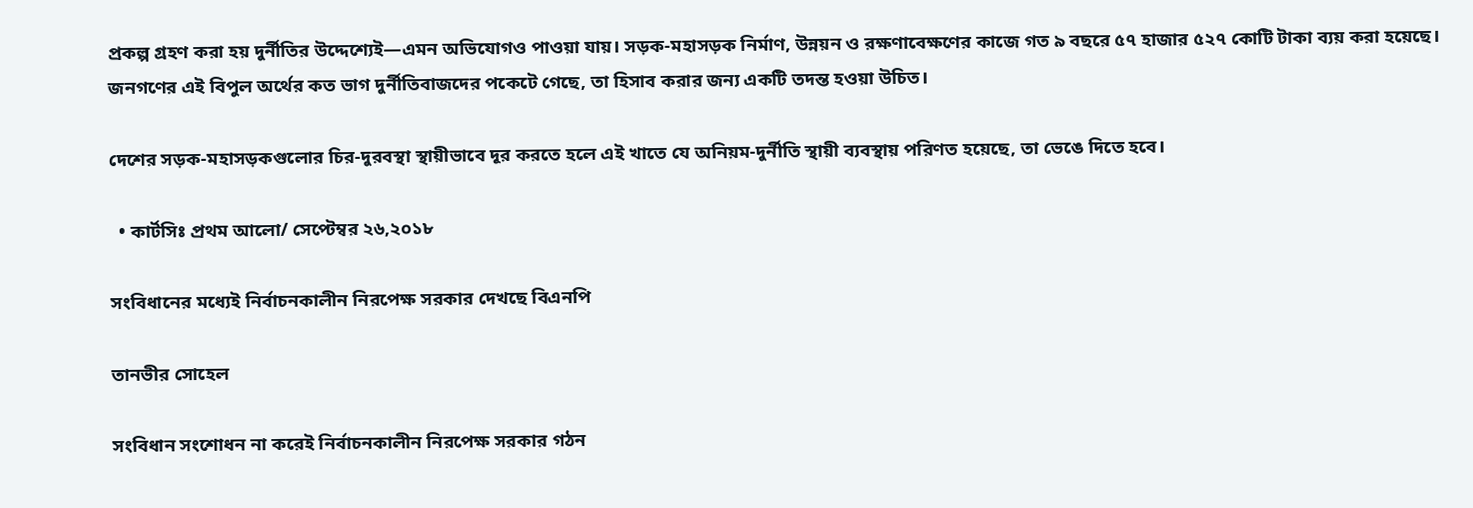প্রকল্প গ্রহণ করা হয় দুর্নীতির উদ্দেশ্যেই—এমন অভিযোগও পাওয়া যায়। সড়ক-মহাসড়ক নির্মাণ, উন্নয়ন ও রক্ষণাবেক্ষণের কাজে গত ৯ বছরে ৫৭ হাজার ৫২৭ কোটি টাকা ব্যয় করা হয়েছে। জনগণের এই বিপুল অর্থের কত ভাগ দুর্নীতিবাজদের পকেটে গেছে, তা হিসাব করার জন্য একটি তদন্ত হওয়া উচিত।

দেশের সড়ক-মহাসড়কগুলোর চির-দুরবস্থা স্থায়ীভাবে দূর করতে হলে এই খাতে যে অনিয়ম-দুর্নীতি স্থায়ী ব্যবস্থায় পরিণত হয়েছে, তা ভেঙে দিতে হবে।

  • কার্টসিঃ প্রথম আলো/ সেপ্টেম্বর ২৬,২০১৮

সংবিধানের মধ্যেই নির্বাচনকালীন নিরপেক্ষ সরকার দেখছে বিএনপি

তানভীর সোহেল

সংবিধান সংশোধন না করেই নির্বাচনকালীন নিরপেক্ষ সরকার গঠন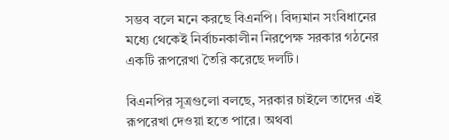সম্ভব বলে মনে করছে বিএনপি। বিদ্যমান সংবিধানের মধ্যে থেকেই নির্বাচনকালীন নিরপেক্ষ সরকার গঠনের একটি রূপরেখা তৈরি করেছে দলটি।

বিএনপির সূত্রগুলো বলছে, সরকার চাইলে তাদের এই রূপরেখা দেওয়া হতে পারে। অথবা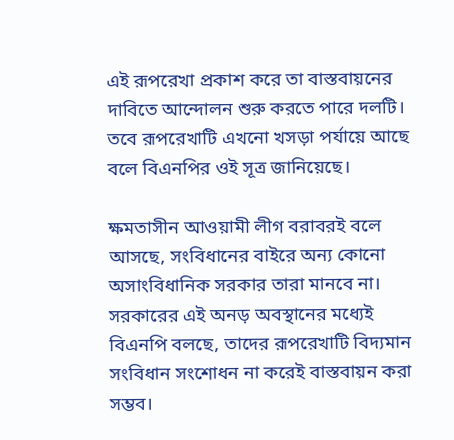এই রূপরেখা প্রকাশ করে তা বাস্তবায়নের দাবিতে আন্দোলন শুরু করতে পারে দলটি। তবে রূপরেখাটি এখনো খসড়া পর্যায়ে আছে বলে বিএনপির ওই সূত্র জানিয়েছে।

ক্ষমতাসীন আওয়ামী লীগ বরাবরই বলে আসছে, সংবিধানের বাইরে অন্য কোনো অসাংবিধানিক সরকার তারা মানবে না। সরকারের এই অনড় অবস্থানের মধ্যেই বিএনপি বলছে, তাদের রূপরেখাটি বিদ্যমান সংবিধান সংশোধন না করেই বাস্তবায়ন করা সম্ভব।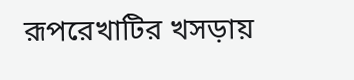রূপরেখাটির খসড়ায়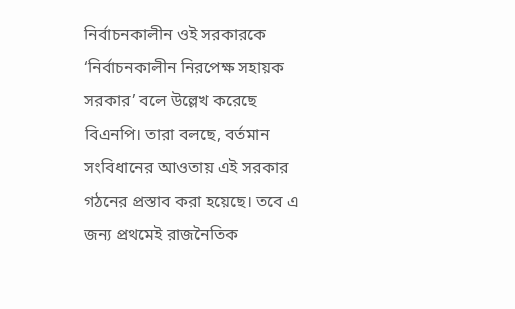নির্বাচনকালীন ওই সরকারকে ‘নির্বাচনকালীন নিরপেক্ষ সহায়ক সরকার’ বলে উল্লেখ করেছে বিএনপি। তারা বলছে, বর্তমান সংবিধানের আওতায় এই সরকার গঠনের প্রস্তাব করা হয়েছে। তবে এ জন্য প্রথমেই রাজনৈতিক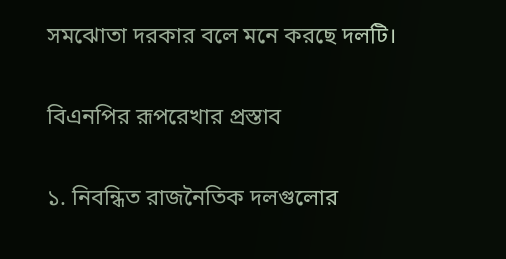সমঝোতা দরকার বলে মনে করছে দলটি।

বিএনপির রূপরেখার প্রস্তাব

১. নিবন্ধিত রাজনৈতিক দলগুলোর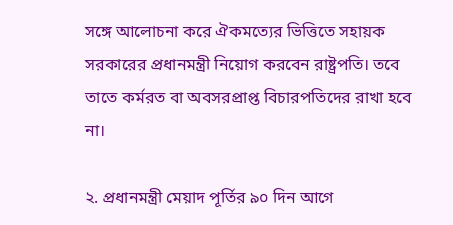সঙ্গে আলোচনা করে ঐকমত্যের ভিত্তিতে সহায়ক সরকারের প্রধানমন্ত্রী নিয়োগ করবেন রাষ্ট্রপতি। তবে তাতে কর্মরত বা অবসরপ্রাপ্ত বিচারপতিদের রাখা হবে না।

২. প্রধানমন্ত্রী মেয়াদ পূর্তির ৯০ দিন আগে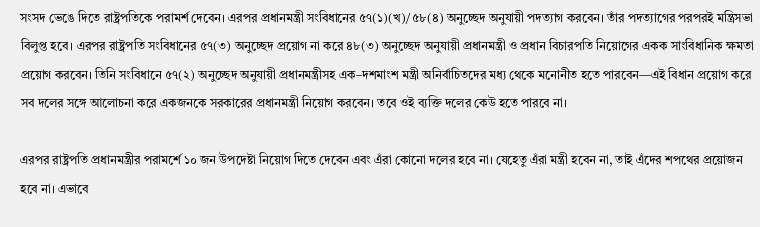সংসদ ভেঙে দিতে রাষ্ট্রপতিকে পরামর্শ দেবেন। এরপর প্রধানমন্ত্রী সংবিধানের ৫৭(১)(খ)/৫৮(৪) অনুচ্ছেদ অনুযায়ী পদত্যাগ করবেন। তাঁর পদত্যাগের পরপরই মন্ত্রিসভা বিলুপ্ত হবে। এরপর রাষ্ট্রপতি সংবিধানের ৫৭(৩) অনুচ্ছেদ প্রয়োগ না করে ৪৮(৩) অনুচ্ছেদ অনুযায়ী প্রধানমন্ত্রী ও প্রধান বিচারপতি নিয়োগের একক সাংবিধানিক ক্ষমতা প্রয়োগ করবেন। তিনি সংবিধানে ৫৭(২) অনুচ্ছেদ অনুযায়ী প্রধানমন্ত্রীসহ এক–দশমাংশ মন্ত্রী অনির্বাচিতদের মধ্য থেকে মনোনীত হতে পারবেন—এই বিধান প্রয়োগ করে সব দলের সঙ্গে আলোচনা করে একজনকে সরকারের প্রধানমন্ত্রী নিয়োগ করবেন। তবে ওই ব্যক্তি দলের কেউ হতে পারবে না।

এরপর রাষ্ট্রপতি প্রধানমন্ত্রীর পরামর্শে ১০ জন উপদেষ্টা নিয়োগ দিতে দেবেন এবং এঁরা কোনো দলের হবে না। যেহেতু এঁরা মন্ত্রী হবেন না, তাই এঁদের শপথের প্রয়োজন হবে না। এভাবে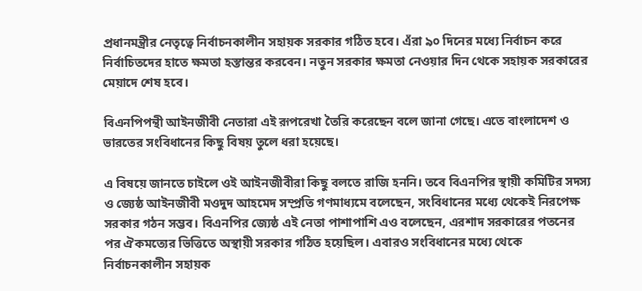প্রধানমন্ত্রীর নেতৃত্বে নির্বাচনকালীন সহায়ক সরকার গঠিত হবে। এঁরা ৯০ দিনের মধ্যে নির্বাচন করে নির্বাচিতদের হাতে ক্ষমতা হস্তান্তর করবেন। নতুন সরকার ক্ষমতা নেওয়ার দিন থেকে সহায়ক সরকারের মেয়াদে শেষ হবে।

বিএনপিপন্থী আইনজীবী নেতারা এই রূপরেখা তৈরি করেছেন বলে জানা গেছে। এতে বাংলাদেশ ও ভারতের সংবিধানের কিছু বিষয় তুলে ধরা হয়েছে।

এ বিষয়ে জানতে চাইলে ওই আইনজীবীরা কিছু বলতে রাজি হননি। তবে বিএনপির স্থায়ী কমিটির সদস্য ও জ্যেষ্ঠ আইনজীবী মওদুদ আহমেদ সম্প্রতি গণমাধ্যমে বলেছেন, সংবিধানের মধ্যে থেকেই নিরপেক্ষ সরকার গঠন সম্ভব। বিএনপির জ্যেষ্ঠ এই নেতা পাশাপাশি এও বলেছেন, এরশাদ সরকারের পতনের পর ঐকমত্যের ভিত্তিতে অস্থায়ী সরকার গঠিত হয়েছিল। এবারও সংবিধানের মধ্যে থেকে নির্বাচনকালীন সহায়ক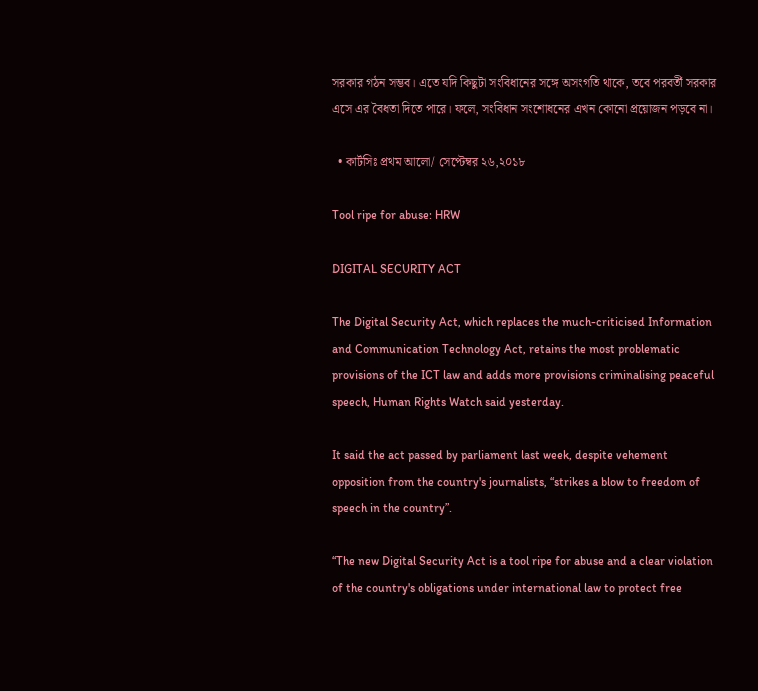সরকার গঠন সম্ভব। এতে যদি কিছুটা সংবিধানের সঙ্গে অসংগতি থাকে, তবে পরবর্তী সরকার এসে এর বৈধতা দিতে পারে। ফলে, সংবিধান সংশোধনের এখন কোনো প্রয়োজন পড়বে না।

  • কার্টসিঃ প্রথম আলো/ সেপ্টেম্বর ২৬,২০১৮

Tool ripe for abuse: HRW

DIGITAL SECURITY ACT

The Digital Security Act, which replaces the much-criticised Information and Communication Technology Act, retains the most problematic provisions of the ICT law and adds more provisions criminalising peaceful speech, Human Rights Watch said yesterday.

It said the act passed by parliament last week, despite vehement opposition from the country's journalists, “strikes a blow to freedom of speech in the country”.

“The new Digital Security Act is a tool ripe for abuse and a clear violation of the country's obligations under international law to protect free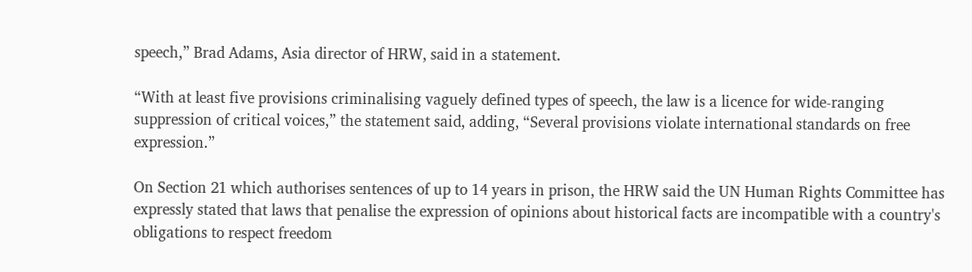speech,” Brad Adams, Asia director of HRW, said in a statement.

“With at least five provisions criminalising vaguely defined types of speech, the law is a licence for wide-ranging suppression of critical voices,” the statement said, adding, “Several provisions violate international standards on free expression.”

On Section 21 which authorises sentences of up to 14 years in prison, the HRW said the UN Human Rights Committee has expressly stated that laws that penalise the expression of opinions about historical facts are incompatible with a country's obligations to respect freedom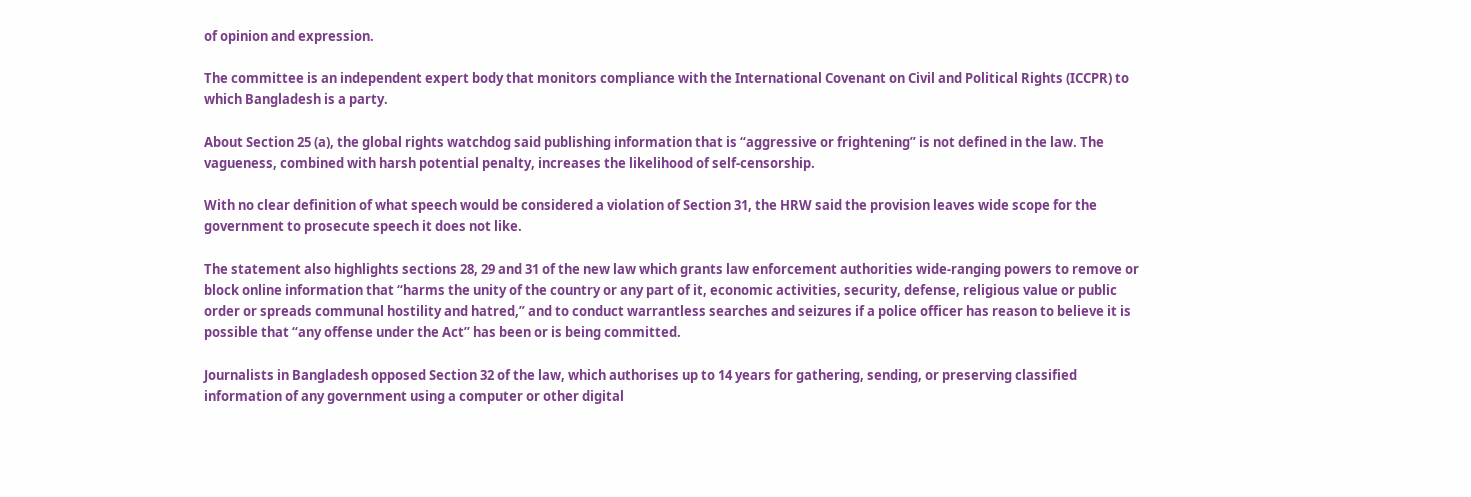of opinion and expression.

The committee is an independent expert body that monitors compliance with the International Covenant on Civil and Political Rights (ICCPR) to which Bangladesh is a party.

About Section 25 (a), the global rights watchdog said publishing information that is “aggressive or frightening” is not defined in the law. The vagueness, combined with harsh potential penalty, increases the likelihood of self-censorship.

With no clear definition of what speech would be considered a violation of Section 31, the HRW said the provision leaves wide scope for the government to prosecute speech it does not like.

The statement also highlights sections 28, 29 and 31 of the new law which grants law enforcement authorities wide-ranging powers to remove or block online information that “harms the unity of the country or any part of it, economic activities, security, defense, religious value or public order or spreads communal hostility and hatred,” and to conduct warrantless searches and seizures if a police officer has reason to believe it is possible that “any offense under the Act” has been or is being committed.

Journalists in Bangladesh opposed Section 32 of the law, which authorises up to 14 years for gathering, sending, or preserving classified information of any government using a computer or other digital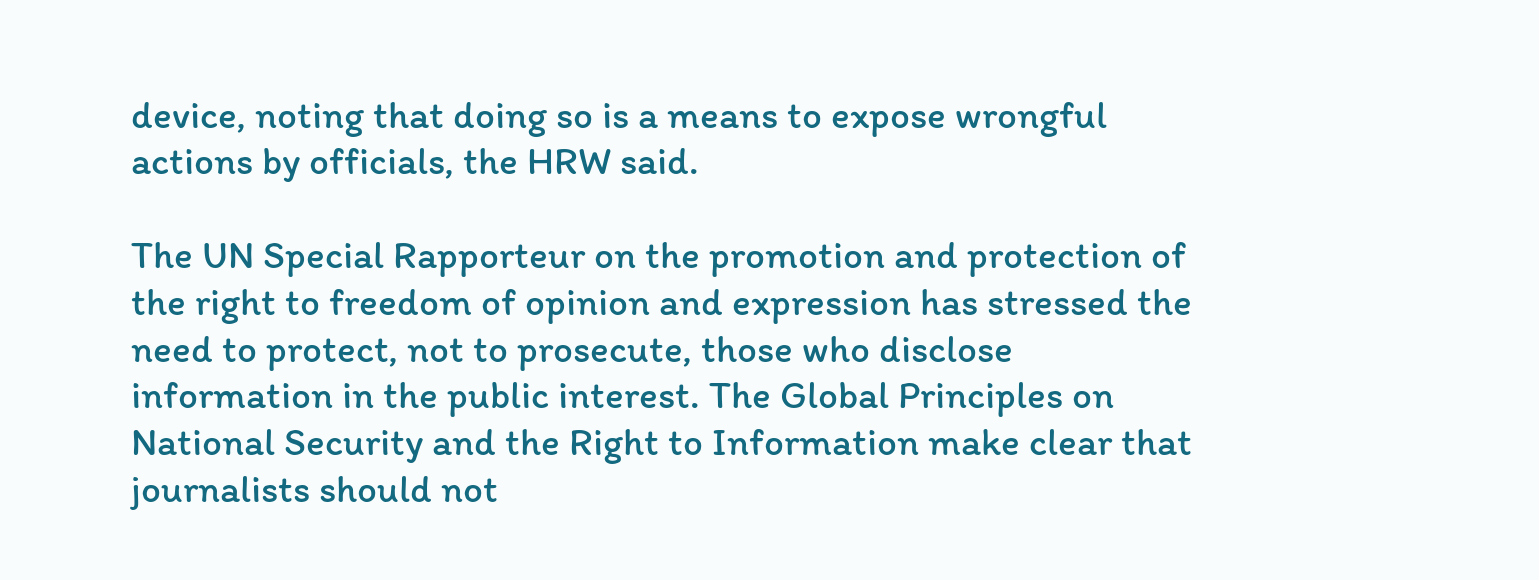device, noting that doing so is a means to expose wrongful actions by officials, the HRW said.

The UN Special Rapporteur on the promotion and protection of the right to freedom of opinion and expression has stressed the need to protect, not to prosecute, those who disclose information in the public interest. The Global Principles on National Security and the Right to Information make clear that journalists should not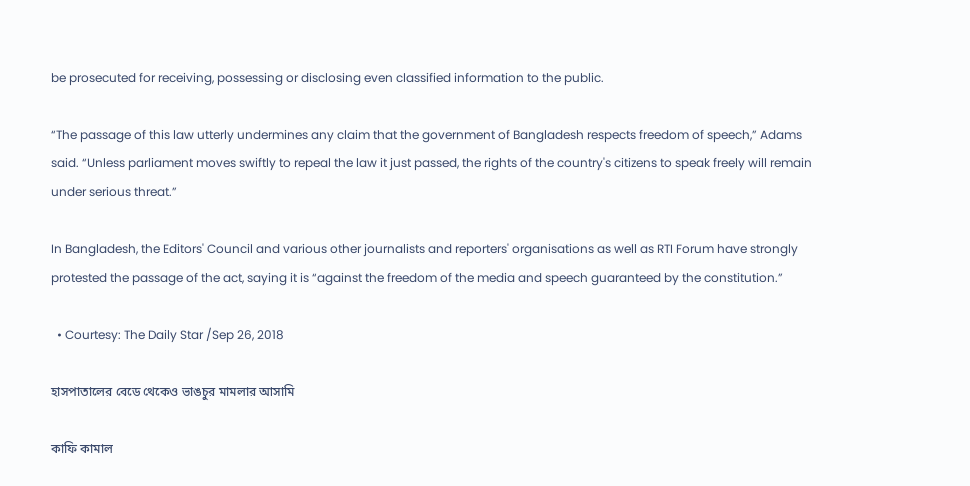be prosecuted for receiving, possessing or disclosing even classified information to the public.

“The passage of this law utterly undermines any claim that the government of Bangladesh respects freedom of speech,” Adams said. “Unless parliament moves swiftly to repeal the law it just passed, the rights of the country's citizens to speak freely will remain under serious threat.”

In Bangladesh, the Editors' Council and various other journalists and reporters' organisations as well as RTI Forum have strongly protested the passage of the act, saying it is “against the freedom of the media and speech guaranteed by the constitution.”

  • Courtesy: The Daily Star /Sep 26, 2018

হাসপাতালের বেডে থেকেও ভাঙচুর মামলার আসামি

কাফি কামাল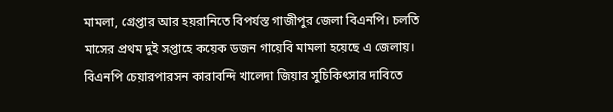মামলা, গ্রেপ্তার আর হয়রানিতে বিপর্যস্ত গাজীপুর জেলা বিএনপি। চলতি মাসের প্রথম দুই সপ্তাহে কয়েক ডজন গায়েবি মামলা হয়েছে এ জেলায়। বিএনপি চেয়ারপারসন কারাবন্দি খালেদা জিয়ার সুচিকিৎসার দাবিতে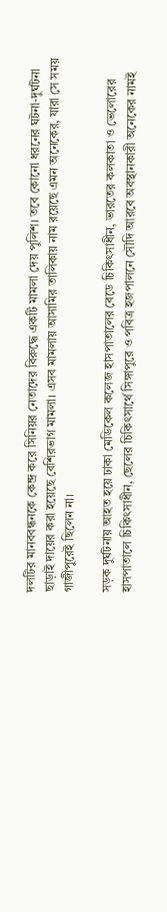দলটির মানববন্ধনকে কেন্দ্র করে সিনিয়র নেতাদের বিরুদ্ধে একটি মামলা দেয় পুলিশ। তবে কোনো ধরনের ঘটনা-দুর্ঘটনা ছাড়াই দায়ের করা হয়েছে বেশিরভাগ মামলা। এসব মামলায় আসামির তালিকায় নাম রয়েছে এমন অনেকের, যারা সে সময় গাজীপুরেই ছিলেন না।

সড়ক দুর্ঘটনায় আহত হয়ে ঢাকা মেডিকেল কলেজ হাসপাতালের বেডে চিকিৎসাধীন, ভারতের কলকাতা ও ভেলোরের হাসপাতালে চিকিৎসাধীন, ছেলের চিকিৎসার্থে সিঙ্গাপুরে ও পবিত্র হজপালনে সৌদি আরবে অবস্থানকারী অনেকের নামই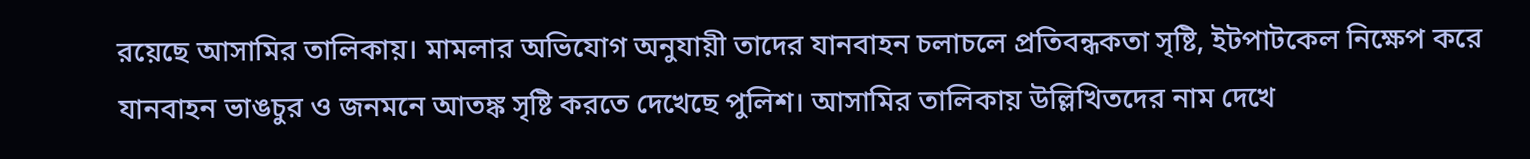রয়েছে আসামির তালিকায়। মামলার অভিযোগ অনুযায়ী তাদের যানবাহন চলাচলে প্রতিবন্ধকতা সৃষ্টি, ইটপাটকেল নিক্ষেপ করে যানবাহন ভাঙচুর ও জনমনে আতঙ্ক সৃষ্টি করতে দেখেছে পুলিশ। আসামির তালিকায় উল্লিখিতদের নাম দেখে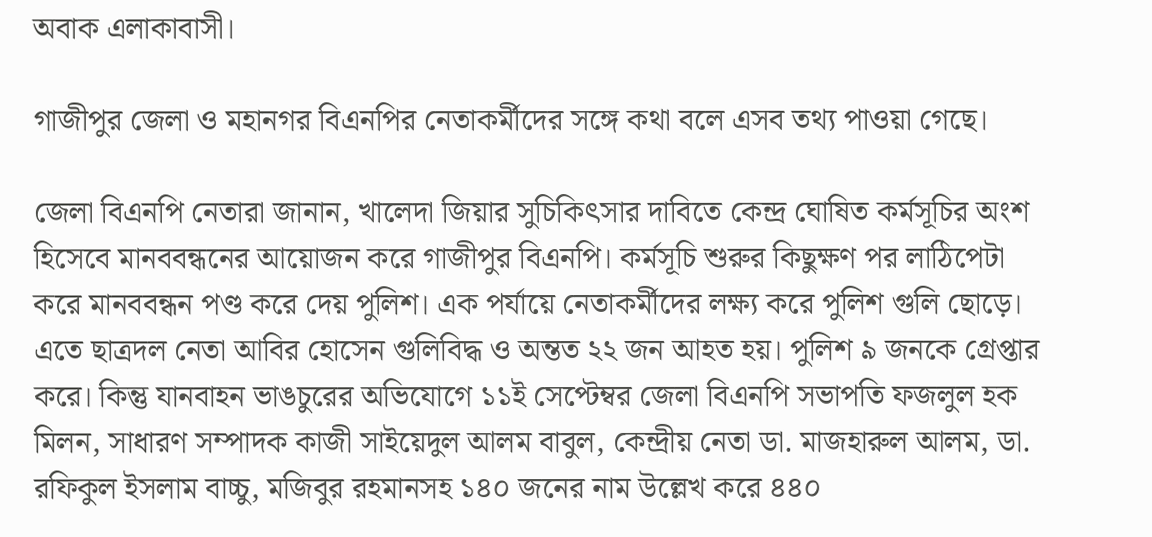অবাক এলাকাবাসী।

গাজীপুর জেলা ও মহানগর বিএনপির নেতাকর্মীদের সঙ্গে কথা বলে এসব তথ্য পাওয়া গেছে।

জেলা বিএনপি নেতারা জানান, খালেদা জিয়ার সুচিকিৎসার দাবিতে কেন্দ্র ঘোষিত কর্মসূচির অংশ হিসেবে মানববন্ধনের আয়োজন করে গাজীপুর বিএনপি। কর্মসূচি শুরুর কিছুক্ষণ পর লাঠিপেটা করে মানববন্ধন পণ্ড করে দেয় পুলিশ। এক পর্যায়ে নেতাকর্মীদের লক্ষ্য করে পুলিশ গুলি ছোড়ে। এতে ছাত্রদল নেতা আবির হোসেন গুলিবিদ্ধ ও অন্তত ২২ জন আহত হয়। পুলিশ ৯ জনকে গ্রেপ্তার করে। কিন্তু যানবাহন ভাঙচুরের অভিযোগে ১১ই সেপ্টেম্বর জেলা বিএনপি সভাপতি ফজলুল হক মিলন, সাধারণ সম্পাদক কাজী সাইয়েদুল আলম বাবুল, কেন্দ্রীয় নেতা ডা. মাজহারুল আলম, ডা. রফিকুল ইসলাম বাচ্চু, মজিবুর রহমানসহ ১৪০ জনের নাম উল্লেখ করে ৪৪০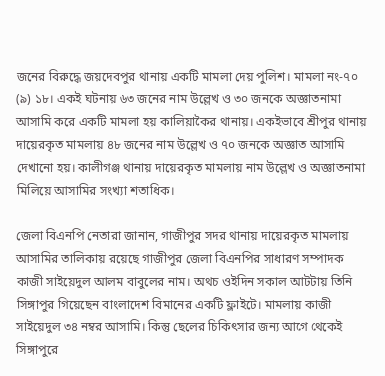জনের বিরুদ্ধে জয়দেবপুর থানায় একটি মামলা দেয় পুলিশ। মামলা নং-৭০ (৯) ১৮। একই ঘটনায় ৬৩ জনের নাম উল্লেখ ও ৩০ জনকে অজ্ঞাতনামা আসামি করে একটি মামলা হয় কালিয়াকৈর থানায়। একইভাবে শ্রীপুর থানায় দায়েরকৃত মামলায় ৪৮ জনের নাম উল্লেখ ও ৭০ জনকে অজ্ঞাত আসামি দেখানো হয়। কালীগঞ্জ থানায় দায়েরকৃত মামলায় নাম উল্লেখ ও অজ্ঞাতনামা মিলিয়ে আসামির সংখ্যা শতাধিক।

জেলা বিএনপি নেতারা জানান, গাজীপুর সদর থানায় দায়েরকৃত মামলায় আসামির তালিকায় রয়েছে গাজীপুর জেলা বিএনপির সাধারণ সম্পাদক কাজী সাইয়েদুল আলম বাবুলের নাম। অথচ ওইদিন সকাল আটটায় তিনি সিঙ্গাপুর গিয়েছেন বাংলাদেশ বিমানের একটি ফ্লাইটে। মামলায় কাজী সাইয়েদুল ৩৪ নম্বর আসামি। কিন্তু ছেলের চিকিৎসার জন্য আগে থেকেই সিঙ্গাপুরে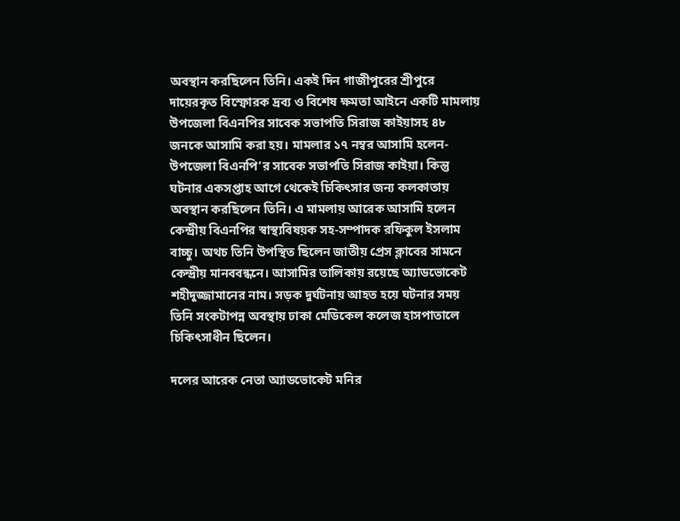অবস্থান করছিলেন তিনি। একই দিন গাজীপুরের শ্রীপুরে দায়েরকৃত বিস্ফোরক দ্রব্য ও বিশেষ ক্ষমতা আইনে একটি মামলায় উপজেলা বিএনপির সাবেক সভাপতি সিরাজ কাইয়াসহ ৪৮ জনকে আসামি করা হয়। মামলার ১৭ নম্বর আসামি হলেন- উপজেলা বিএনপি’র সাবেক সভাপতি সিরাজ কাইয়া। কিন্তু ঘটনার একসপ্তাহ আগে থেকেই চিকিৎসার জন্য কলকাতায় অবস্থান করছিলেন তিনি। এ মামলায় আরেক আসামি হলেন কেন্দ্রীয় বিএনপির স্বাস্থ্যবিষয়ক সহ-সম্পাদক রফিকুল ইসলাম বাচ্চু। অথচ তিনি উপস্থিত ছিলেন জাতীয় প্রেস ক্লাবের সামনে কেন্দ্রীয় মানববন্ধনে। আসামির তালিকায় রয়েছে অ্যাডভোকেট শহীদুজ্জামানের নাম। সড়ক দুর্ঘটনায় আহত হয়ে ঘটনার সময় তিনি সংকটাপন্ন অবস্থায় ঢাকা মেডিকেল কলেজ হাসপাতালে চিকিৎসাধীন ছিলেন।

দলের আরেক নেতা অ্যাডভোকেট মনির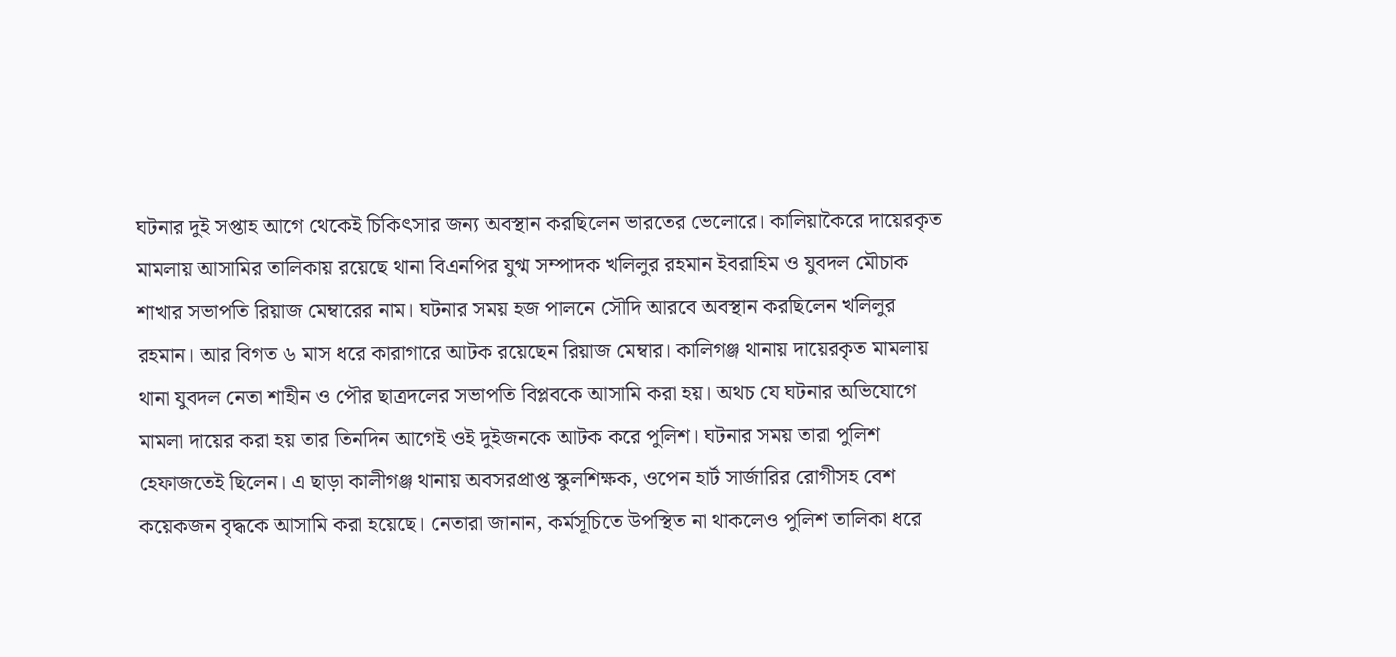ঘটনার দুই সপ্তাহ আগে থেকেই চিকিৎসার জন্য অবস্থান করছিলেন ভারতের ভেলোরে। কালিয়াকৈরে দায়েরকৃত মামলায় আসামির তালিকায় রয়েছে থানা বিএনপির যুগ্ম সম্পাদক খলিলুর রহমান ইবরাহিম ও যুবদল মৌচাক শাখার সভাপতি রিয়াজ মেম্বারের নাম। ঘটনার সময় হজ পালনে সৌদি আরবে অবস্থান করছিলেন খলিলুর রহমান। আর বিগত ৬ মাস ধরে কারাগারে আটক রয়েছেন রিয়াজ মেম্বার। কালিগঞ্জ থানায় দায়েরকৃত মামলায় থানা যুবদল নেতা শাহীন ও পৌর ছাত্রদলের সভাপতি বিপ্লবকে আসামি করা হয়। অথচ যে ঘটনার অভিযোগে মামলা দায়ের করা হয় তার তিনদিন আগেই ওই দুইজনকে আটক করে পুলিশ। ঘটনার সময় তারা পুলিশ হেফাজতেই ছিলেন। এ ছাড়া কালীগঞ্জ থানায় অবসরপ্রাপ্ত স্কুলশিক্ষক, ওপেন হার্ট সার্জারির রোগীসহ বেশ কয়েকজন বৃদ্ধকে আসামি করা হয়েছে। নেতারা জানান, কর্মসূচিতে উপস্থিত না থাকলেও পুলিশ তালিকা ধরে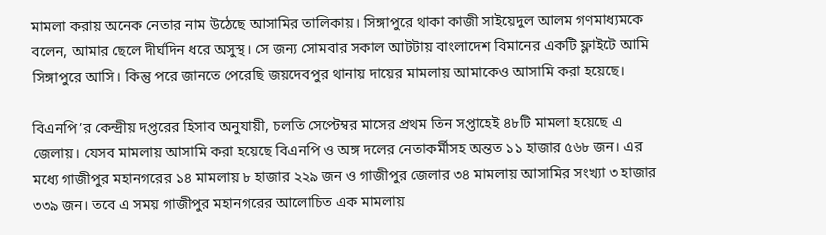মামলা করায় অনেক নেতার নাম উঠেছে আসামির তালিকায়। সিঙ্গাপুরে থাকা কাজী সাইয়েদুল আলম গণমাধ্যমকে বলেন, আমার ছেলে দীর্ঘদিন ধরে অসুস্থ। সে জন্য সোমবার সকাল আটটায় বাংলাদেশ বিমানের একটি ফ্লাইটে আমি সিঙ্গাপুরে আসি। কিন্তু পরে জানতে পেরেছি জয়দেবপুর থানায় দায়ের মামলায় আমাকেও আসামি করা হয়েছে।

বিএনপি’র কেন্দ্রীয় দপ্তরের হিসাব অনুযায়ী, চলতি সেপ্টেম্বর মাসের প্রথম তিন সপ্তাহেই ৪৮টি মামলা হয়েছে এ জেলায়। যেসব মামলায় আসামি করা হয়েছে বিএনপি ও অঙ্গ দলের নেতাকর্মীসহ অন্তত ১১ হাজার ৫৬৮ জন। এর মধ্যে গাজীপুর মহানগরের ১৪ মামলায় ৮ হাজার ২২৯ জন ও গাজীপুর জেলার ৩৪ মামলায় আসামির সংখ্যা ৩ হাজার ৩৩৯ জন। তবে এ সময় গাজীপুর মহানগরের আলোচিত এক মামলায়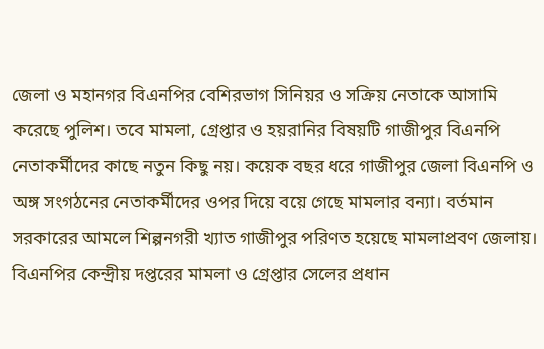জেলা ও মহানগর বিএনপির বেশিরভাগ সিনিয়র ও সক্রিয় নেতাকে আসামি করেছে পুলিশ। তবে মামলা, গ্রেপ্তার ও হয়রানির বিষয়টি গাজীপুর বিএনপি নেতাকর্মীদের কাছে নতুন কিছু নয়। কয়েক বছর ধরে গাজীপুর জেলা বিএনপি ও অঙ্গ সংগঠনের নেতাকর্মীদের ওপর দিয়ে বয়ে গেছে মামলার বন্যা। বর্তমান সরকারের আমলে শিল্পনগরী খ্যাত গাজীপুর পরিণত হয়েছে মামলাপ্রবণ জেলায়। বিএনপির কেন্দ্রীয় দপ্তরের মামলা ও গ্রেপ্তার সেলের প্রধান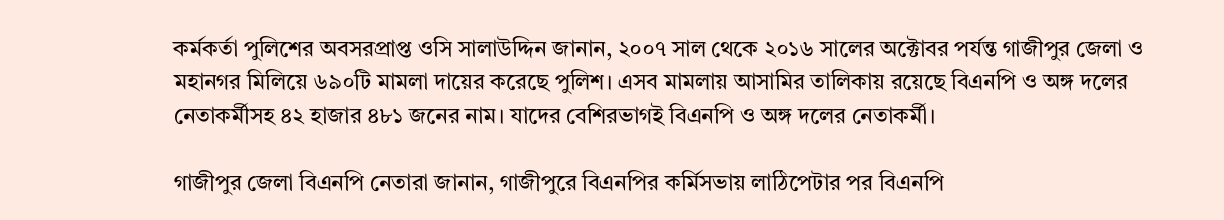কর্মকর্তা পুলিশের অবসরপ্রাপ্ত ওসি সালাউদ্দিন জানান, ২০০৭ সাল থেকে ২০১৬ সালের অক্টোবর পর্যন্ত গাজীপুর জেলা ও মহানগর মিলিয়ে ৬৯০টি মামলা দায়ের করেছে পুলিশ। এসব মামলায় আসামির তালিকায় রয়েছে বিএনপি ও অঙ্গ দলের নেতাকর্মীসহ ৪২ হাজার ৪৮১ জনের নাম। যাদের বেশিরভাগই বিএনপি ও অঙ্গ দলের নেতাকর্মী।

গাজীপুর জেলা বিএনপি নেতারা জানান, গাজীপুরে বিএনপির কর্মিসভায় লাঠিপেটার পর বিএনপি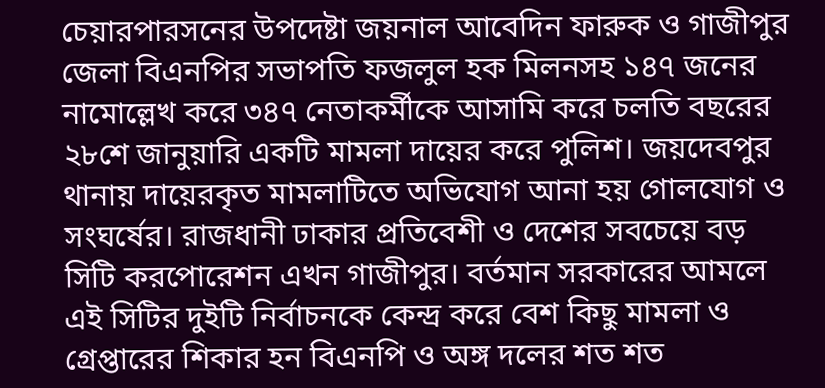চেয়ারপারসনের উপদেষ্টা জয়নাল আবেদিন ফারুক ও গাজীপুর জেলা বিএনপির সভাপতি ফজলুল হক মিলনসহ ১৪৭ জনের নামোল্লেখ করে ৩৪৭ নেতাকর্মীকে আসামি করে চলতি বছরের ২৮শে জানুয়ারি একটি মামলা দায়ের করে পুলিশ। জয়দেবপুর থানায় দায়েরকৃত মামলাটিতে অভিযোগ আনা হয় গোলযোগ ও সংঘর্ষের। রাজধানী ঢাকার প্রতিবেশী ও দেশের সবচেয়ে বড় সিটি করপোরেশন এখন গাজীপুর। বর্তমান সরকারের আমলে এই সিটির দুইটি নির্বাচনকে কেন্দ্র করে বেশ কিছু মামলা ও গ্রেপ্তারের শিকার হন বিএনপি ও অঙ্গ দলের শত শত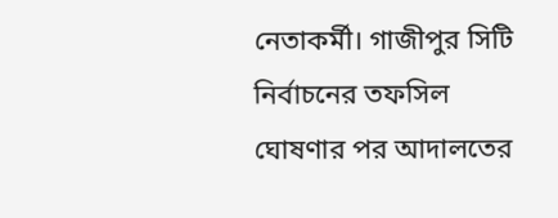নেতাকর্মী। গাজীপুর সিটি নির্বাচনের তফসিল ঘোষণার পর আদালতের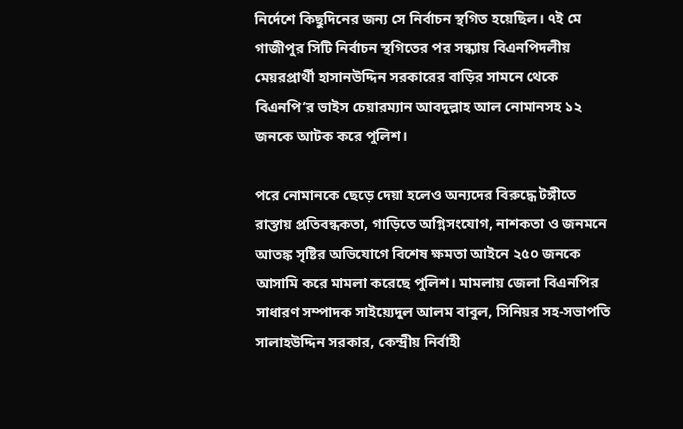নির্দেশে কিছুদিনের জন্য সে নির্বাচন স্থগিত হয়েছিল। ৭ই মে গাজীপুর সিটি নির্বাচন স্থগিতের পর সন্ধ্যায় বিএনপিদলীয় মেয়রপ্রার্থী হাসানউদ্দিন সরকারের বাড়ির সামনে থেকে বিএনপি’র ভাইস চেয়ারম্যান আবদুল্লাহ আল নোমানসহ ১২ জনকে আটক করে পুলিশ।

পরে নোমানকে ছেড়ে দেয়া হলেও অন্যদের বিরুদ্ধে টঙ্গীতে রাস্তায় প্রতিবন্ধকতা, গাড়িতে অগ্নিসংযোগ, নাশকতা ও জনমনে আতঙ্ক সৃষ্টির অভিযোগে বিশেষ ক্ষমতা আইনে ২৫০ জনকে আসামি করে মামলা করেছে পুলিশ। মামলায় জেলা বিএনপির সাধারণ সম্পাদক সাইয়্যেদুল আলম বাবুল, সিনিয়র সহ-সভাপতি সালাহউদ্দিন সরকার, কেন্দ্রীয় নির্বাহী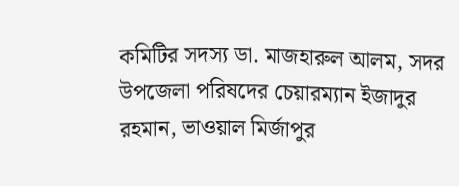কমিটির সদস্য ডা. মাজহারুল আলম, সদর উপজেলা পরিষদের চেয়ারম্যান ইজাদুর রহমান, ভাওয়াল মির্জাপুর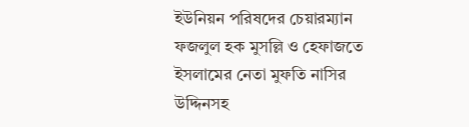ইউনিয়ন পরিষদের চেয়ারম্যান ফজলুল হক মুসল্লি ও হেফাজতে ইসলামের নেতা মুফতি নাসির উদ্দিনসহ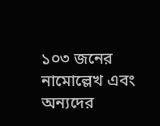১০৩ জনের নামোল্লেখ এবং অন্যদের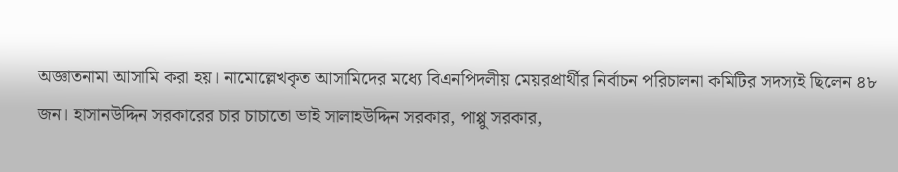অজ্ঞাতনামা আসামি করা হয়। নামোল্লেখকৃত আসামিদের মধ্যে বিএনপিদলীয় মেয়রপ্রার্থীর নির্বাচন পরিচালনা কমিটির সদস্যই ছিলেন ৪৮ জন। হাসানউদ্দিন সরকারের চার চাচাতো ভাই সালাহউদ্দিন সরকার, পাপ্পু সরকার,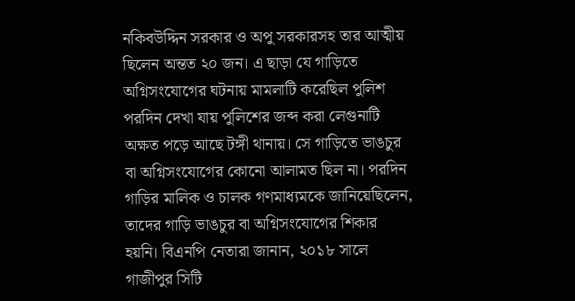নকিবউদ্দিন সরকার ও অপু সরকারসহ তার আত্মীয় ছিলেন অন্তত ২০ জন। এ ছাড়া যে গাড়িতে অগ্নিসংযোগের ঘটনায় মামলাটি করেছিল পুলিশ পরদিন দেখা যায় পুলিশের জব্দ করা লেগুনাটি অক্ষত পড়ে আছে টঙ্গী থানায়। সে গাড়িতে ভাঙচুর বা অগ্নিসংযোগের কোনো আলামত ছিল না। পরদিন গাড়ির মালিক ও চালক গণমাধ্যমকে জানিয়েছিলেন, তাদের গাড়ি ভাঙচুর বা অগ্নিসংযোগের শিকার হয়নি। বিএনপি নেতারা জানান, ২০১৮ সালে গাজীপুর সিটি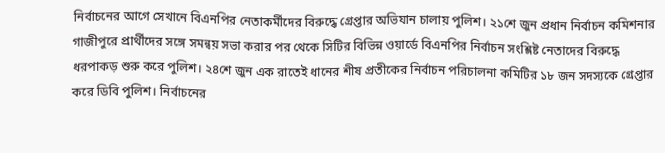নির্বাচনের আগে সেখানে বিএনপির নেতাকর্মীদের বিরুদ্ধে গ্রেপ্তার অভিযান চালায় পুলিশ। ২১শে জুন প্রধান নির্বাচন কমিশনার গাজীপুরে প্রার্থীদের সঙ্গে সমন্বয় সভা করার পর থেকে সিটির বিভিন্ন ওয়ার্ডে বিএনপির নির্বাচন সংশ্লিষ্ট নেতাদের বিরুদ্ধে ধরপাকড় শুরু করে পুলিশ। ২৪শে জুন এক রাতেই ধানের শীষ প্রতীকের নির্বাচন পরিচালনা কমিটির ১৮ জন সদস্যকে গ্রেপ্তার করে ডিবি পুলিশ। নির্বাচনের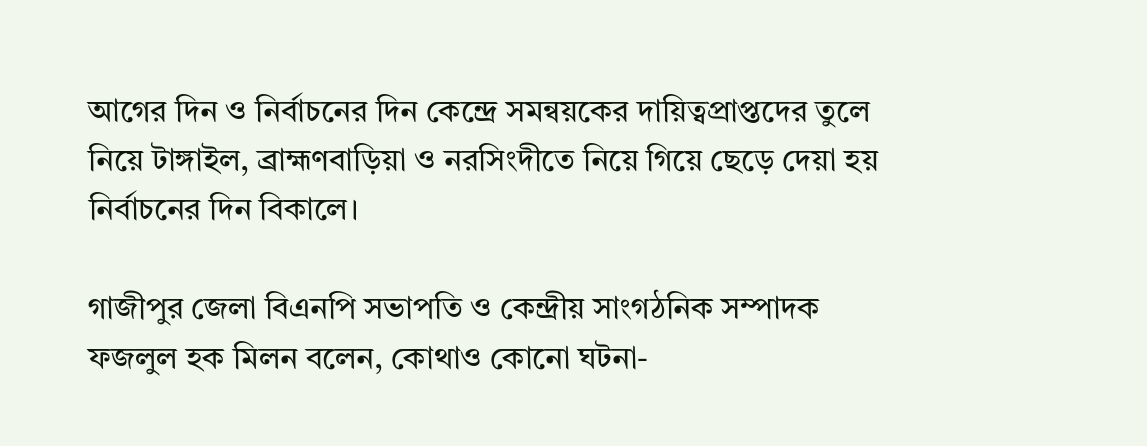আগের দিন ও নির্বাচনের দিন কেন্দ্রে সমন্বয়কের দায়িত্বপ্রাপ্তদের তুলে নিয়ে টাঙ্গাইল, ব্রাহ্মণবাড়িয়া ও নরসিংদীতে নিয়ে গিয়ে ছেড়ে দেয়া হয় নির্বাচনের দিন বিকালে।

গাজীপুর জেলা বিএনপি সভাপতি ও কেন্দ্রীয় সাংগঠনিক সম্পাদক ফজলুল হক মিলন বলেন, কোথাও কোনো ঘটনা-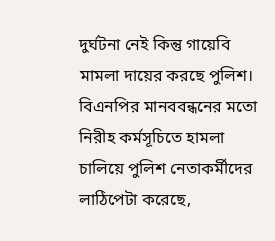দুর্ঘটনা নেই কিন্তু গায়েবি মামলা দায়ের করছে পুলিশ। বিএনপির মানববন্ধনের মতো নিরীহ কর্মসূচিতে হামলা চালিয়ে পুলিশ নেতাকর্মীদের লাঠিপেটা করেছে,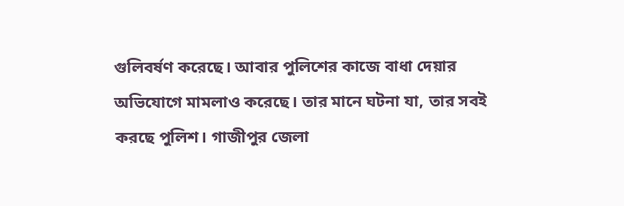গুলিবর্ষণ করেছে। আবার পুলিশের কাজে বাধা দেয়ার অভিযোগে মামলাও করেছে। তার মানে ঘটনা যা, তার সবই করছে পুলিশ। গাজীপুর জেলা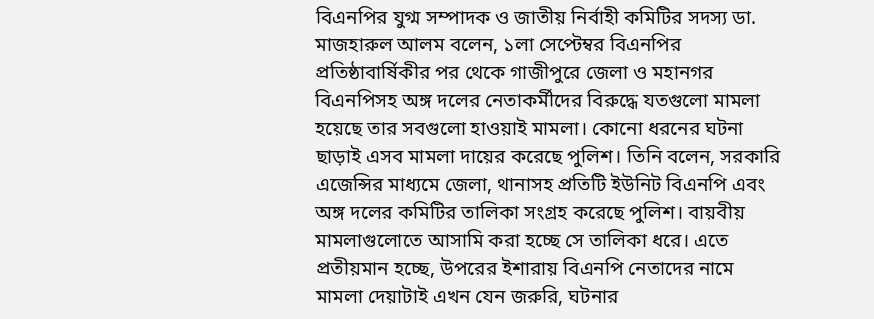বিএনপির যুগ্ম সম্পাদক ও জাতীয় নির্বাহী কমিটির সদস্য ডা. মাজহারুল আলম বলেন, ১লা সেপ্টেম্বর বিএনপির প্রতিষ্ঠাবার্ষিকীর পর থেকে গাজীপুরে জেলা ও মহানগর বিএনপিসহ অঙ্গ দলের নেতাকর্মীদের বিরুদ্ধে যতগুলো মামলা হয়েছে তার সবগুলো হাওয়াই মামলা। কোনো ধরনের ঘটনা ছাড়াই এসব মামলা দায়ের করেছে পুলিশ। তিনি বলেন, সরকারি এজেন্সির মাধ্যমে জেলা, থানাসহ প্রতিটি ইউনিট বিএনপি এবং অঙ্গ দলের কমিটির তালিকা সংগ্রহ করেছে পুলিশ। বায়বীয় মামলাগুলোতে আসামি করা হচ্ছে সে তালিকা ধরে। এতে প্রতীয়মান হচ্ছে, উপরের ইশারায় বিএনপি নেতাদের নামে মামলা দেয়াটাই এখন যেন জরুরি, ঘটনার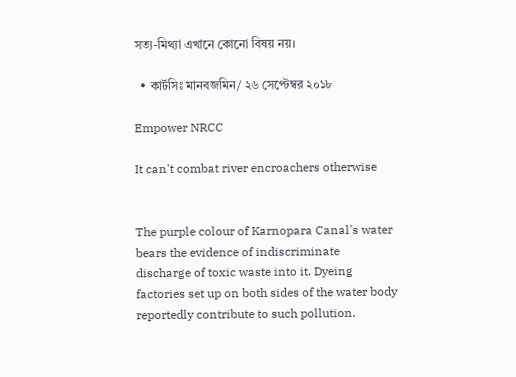সত্য-মিথ্যা এখানে কোনো বিষয় নয়।

  • কার্টসিঃ মানবজমিন/ ২৬ সেপ্টেম্বর ২০১৮

Empower NRCC

It can't combat river encroachers otherwise


The purple colour of Karnopara Canal's water bears the evidence of indiscriminate discharge of toxic waste into it. Dyeing factories set up on both sides of the water body reportedly contribute to such pollution.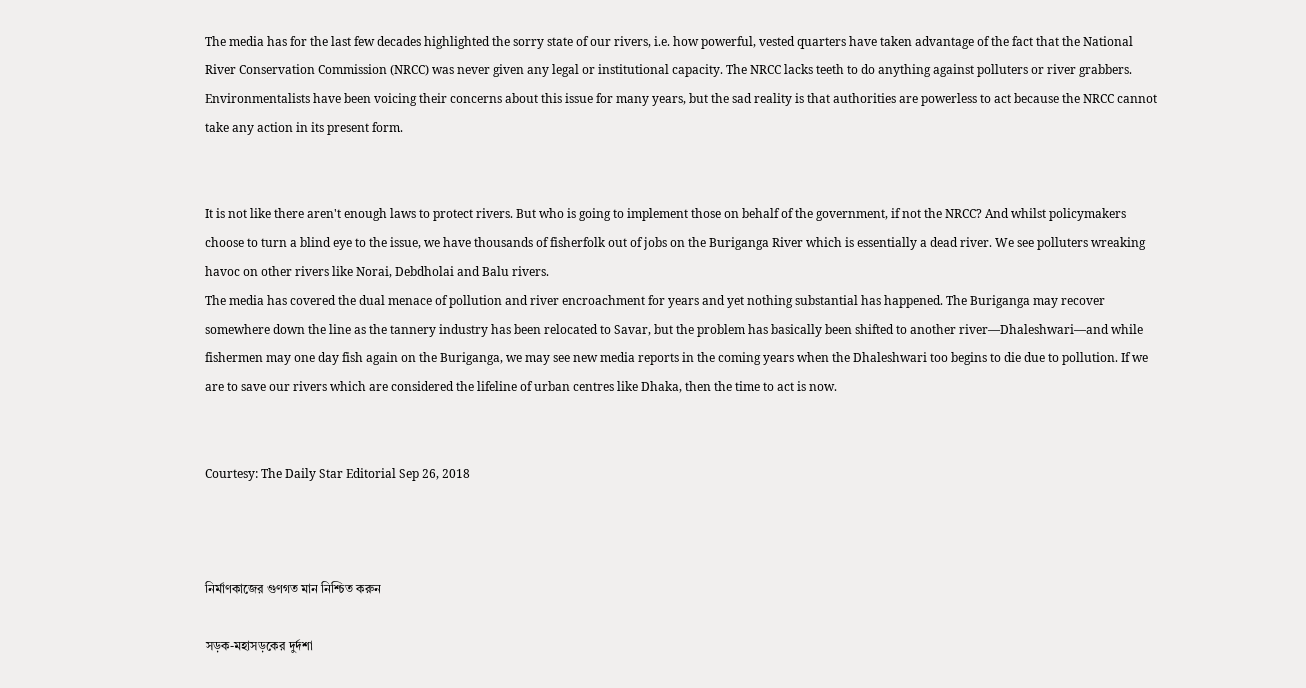The media has for the last few decades highlighted the sorry state of our rivers, i.e. how powerful, vested quarters have taken advantage of the fact that the National River Conservation Commission (NRCC) was never given any legal or institutional capacity. The NRCC lacks teeth to do anything against polluters or river grabbers. Environmentalists have been voicing their concerns about this issue for many years, but the sad reality is that authorities are powerless to act because the NRCC cannot take any action in its present form.


It is not like there aren't enough laws to protect rivers. But who is going to implement those on behalf of the government, if not the NRCC? And whilst policymakers choose to turn a blind eye to the issue, we have thousands of fisherfolk out of jobs on the Buriganga River which is essentially a dead river. We see polluters wreaking havoc on other rivers like Norai, Debdholai and Balu rivers.
The media has covered the dual menace of pollution and river encroachment for years and yet nothing substantial has happened. The Buriganga may recover somewhere down the line as the tannery industry has been relocated to Savar, but the problem has basically been shifted to another river—Dhaleshwari—and while fishermen may one day fish again on the Buriganga, we may see new media reports in the coming years when the Dhaleshwari too begins to die due to pollution. If we are to save our rivers which are considered the lifeline of urban centres like Dhaka, then the time to act is now.


Courtesy: The Daily Star Editorial Sep 26, 2018



নির্মাণকাজের গুণগত মান নিশ্চিত করুন

সড়ক-মহাসড়কের দুর্দশা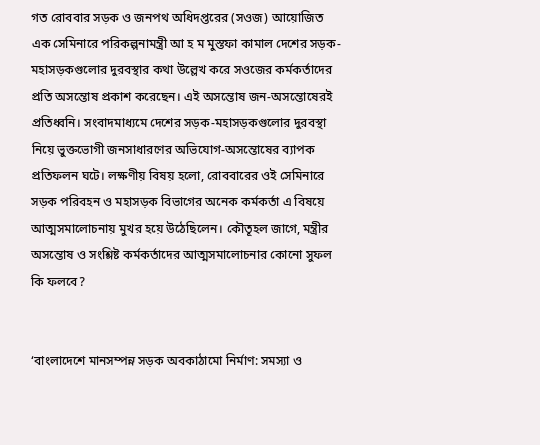গত রোববার সড়ক ও জনপথ অধিদপ্তরের (সওজ) আয়োজিত এক সেমিনারে পরিকল্পনামন্ত্রী আ হ ম মুস্তফা কামাল দেশের সড়ক-মহাসড়কগুলোর দুরবস্থার কথা উল্লেখ করে সওজের কর্মকর্তাদের প্রতি অসন্তোষ প্রকাশ করেছেন। এই অসন্তোষ জন-অসন্তোষেরই প্রতিধ্বনি। সংবাদমাধ্যমে দেশের সড়ক-মহাসড়কগুলোর দুরবস্থা নিয়ে ভুক্তভোগী জনসাধারণের অভিযোগ-অসন্তোষের ব্যাপক প্রতিফলন ঘটে। লক্ষণীয় বিষয় হলো, রোববারের ওই সেমিনারে সড়ক পরিবহন ও মহাসড়ক বিভাগের অনেক কর্মকর্তা এ বিষয়ে আত্মসমালোচনায় মুখর হয়ে উঠেছিলেন। কৌতূহল জাগে, মন্ত্রীর অসন্তোষ ও সংশ্লিষ্ট কর্মকর্তাদের আত্মসমালোচনার কোনো সুফল কি ফলবে?


‘বাংলাদেশে মানসম্পন্ন সড়ক অবকাঠামো নির্মাণ: সমস্যা ও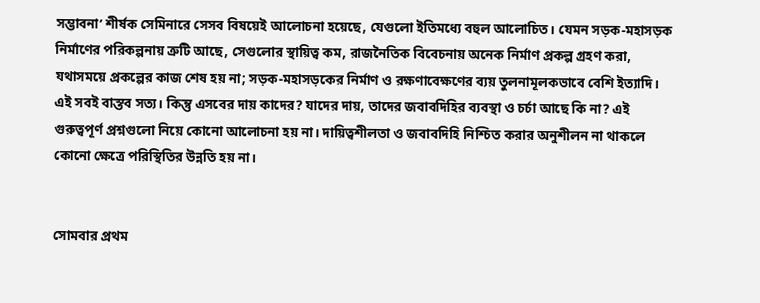সম্ভাবনা’ শীর্ষক সেমিনারে সেসব বিষয়েই আলোচনা হয়েছে, যেগুলো ইতিমধ্যে বহুল আলোচিত। যেমন সড়ক-মহাসড়ক নির্মাণের পরিকল্পনায় ত্রুটি আছে, সেগুলোর স্থায়িত্ব কম, রাজনৈতিক বিবেচনায় অনেক নির্মাণ প্রকল্প গ্রহণ করা, যথাসময়ে প্রকল্পের কাজ শেষ হয় না; সড়ক-মহাসড়কের নির্মাণ ও রক্ষণাবেক্ষণের ব্যয় তুলনামূলকভাবে বেশি ইত্যাদি। এই সবই বাস্তব সত্য। কিন্তু এসবের দায় কাদের? যাদের দায়, তাদের জবাবদিহির ব্যবস্থা ও চর্চা আছে কি না? এই গুরুত্বপূর্ণ প্রশ্নগুলো নিয়ে কোনো আলোচনা হয় না। দায়িত্বশীলতা ও জবাবদিহি নিশ্চিত করার অনুশীলন না থাকলে কোনো ক্ষেত্রে পরিস্থিতির উন্নতি হয় না।


সোমবার প্রথম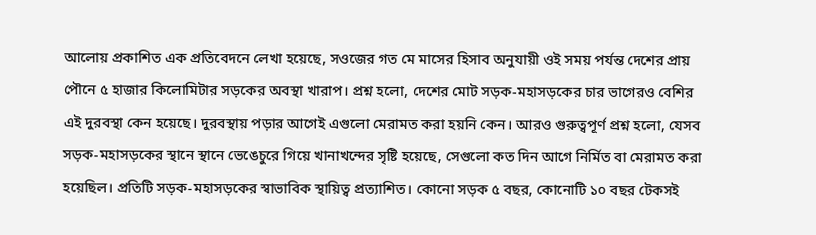আলোয় প্রকাশিত এক প্রতিবেদনে লেখা হয়েছে, সওজের গত মে মাসের হিসাব অনুযায়ী ওই সময় পর্যন্ত দেশের প্রায় পৌনে ৫ হাজার কিলোমিটার সড়কের অবস্থা খারাপ। প্রশ্ন হলো, দেশের মোট সড়ক-মহাসড়কের চার ভাগেরও বেশির এই দুরবস্থা কেন হয়েছে। দুরবস্থায় পড়ার আগেই এগুলো মেরামত করা হয়নি কেন। আরও গুরুত্বপূর্ণ প্রশ্ন হলো, যেসব সড়ক-মহাসড়কের স্থানে স্থানে ভেঙেচুরে গিয়ে খানাখন্দের সৃষ্টি হয়েছে, সেগুলো কত দিন আগে নির্মিত বা মেরামত করা হয়েছিল। প্রতিটি সড়ক-মহাসড়কের স্বাভাবিক স্থায়িত্ব প্রত্যাশিত। কোনো সড়ক ৫ বছর, কোনোটি ১০ বছর টেকসই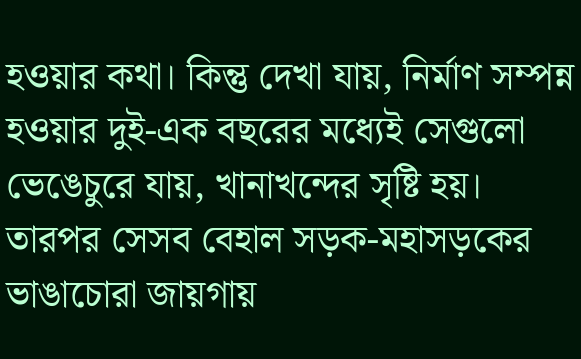হওয়ার কথা। কিন্তু দেখা যায়, নির্মাণ সম্পন্ন হওয়ার দুই-এক বছরের মধ্যেই সেগুলো ভেঙেচুরে যায়, খানাখন্দের সৃষ্টি হয়। তারপর সেসব বেহাল সড়ক-মহাসড়কের ভাঙাচোরা জায়গায়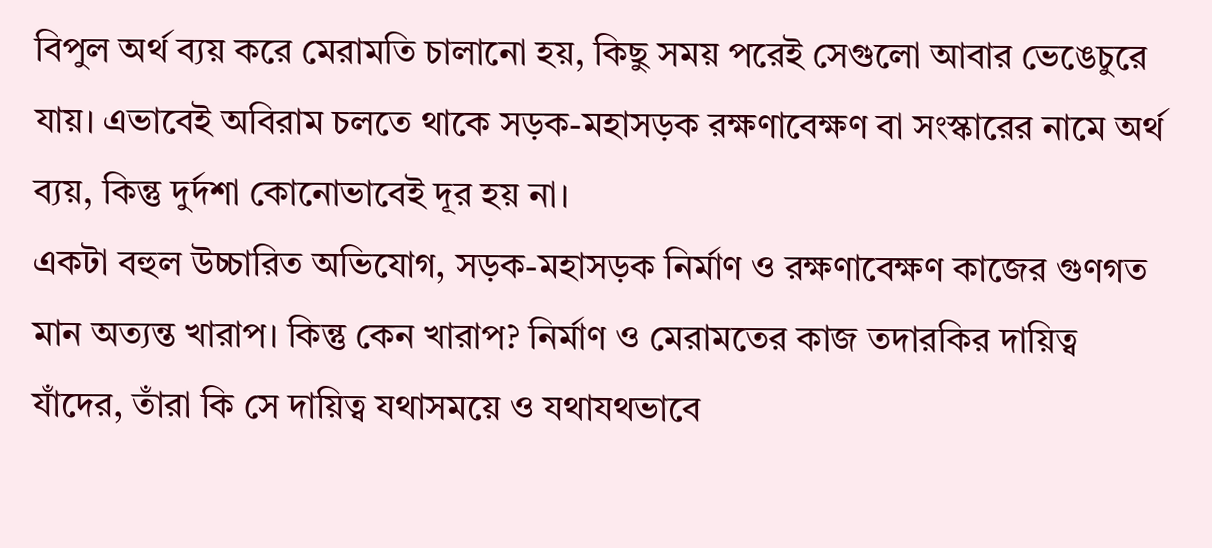বিপুল অর্থ ব্যয় করে মেরামতি চালানো হয়, কিছু সময় পরেই সেগুলো আবার ভেঙেচুরে যায়। এভাবেই অবিরাম চলতে থাকে সড়ক-মহাসড়ক রক্ষণাবেক্ষণ বা সংস্কারের নামে অর্থ ব্যয়, কিন্তু দুর্দশা কোনোভাবেই দূর হয় না।
একটা বহুল উচ্চারিত অভিযোগ, সড়ক-মহাসড়ক নির্মাণ ও রক্ষণাবেক্ষণ কাজের গুণগত মান অত্যন্ত খারাপ। কিন্তু কেন খারাপ? নির্মাণ ও মেরামতের কাজ তদারকির দায়িত্ব যাঁদের, তাঁরা কি সে দায়িত্ব যথাসময়ে ও যথাযথভাবে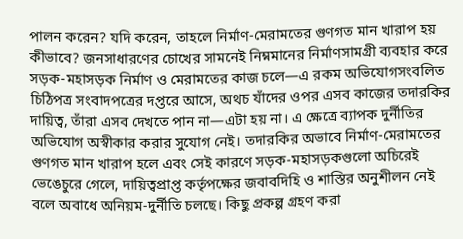পালন করেন? যদি করেন, তাহলে নির্মাণ-মেরামতের গুণগত মান খারাপ হয় কীভাবে? জনসাধারণের চোখের সামনেই নিম্নমানের নির্মাণসামগ্রী ব্যবহার করে সড়ক-মহাসড়ক নির্মাণ ও মেরামতের কাজ চলে—এ রকম অভিযোগসংবলিত চিঠিপত্র সংবাদপত্রের দপ্তরে আসে, অথচ যাঁদের ওপর এসব কাজের তদারকির দায়িত্ব, তাঁরা এসব দেখতে পান না—এটা হয় না। এ ক্ষেত্রে ব্যাপক দুর্নীতির অভিযোগ অস্বীকার করার সুযোগ নেই। তদারকির অভাবে নির্মাণ-মেরামতের গুণগত মান খারাপ হলে এবং সেই কারণে সড়ক-মহাসড়কগুলো অচিরেই ভেঙেচুরে গেলে, দায়িত্বপ্রাপ্ত কর্তৃপক্ষের জবাবদিহি ও শাস্তির অনুশীলন নেই বলে অবাধে অনিয়ম-দুর্নীতি চলছে। কিছু প্রকল্প গ্রহণ করা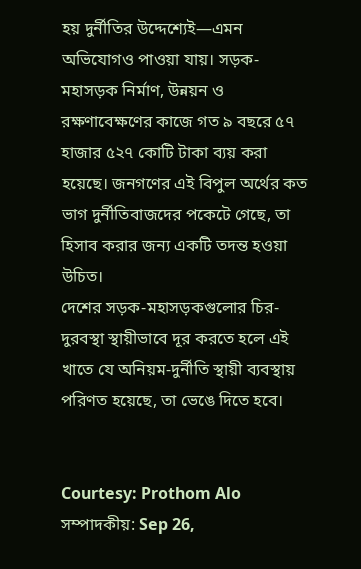হয় দুর্নীতির উদ্দেশ্যেই—এমন অভিযোগও পাওয়া যায়। সড়ক-মহাসড়ক নির্মাণ, উন্নয়ন ও রক্ষণাবেক্ষণের কাজে গত ৯ বছরে ৫৭ হাজার ৫২৭ কোটি টাকা ব্যয় করা হয়েছে। জনগণের এই বিপুল অর্থের কত ভাগ দুর্নীতিবাজদের পকেটে গেছে, তা হিসাব করার জন্য একটি তদন্ত হওয়া উচিত।
দেশের সড়ক-মহাসড়কগুলোর চির-দুরবস্থা স্থায়ীভাবে দূর করতে হলে এই খাতে যে অনিয়ম-দুর্নীতি স্থায়ী ব্যবস্থায় পরিণত হয়েছে, তা ভেঙে দিতে হবে।


Courtesy: Prothom Alo সম্পাদকীয়: Sep 26,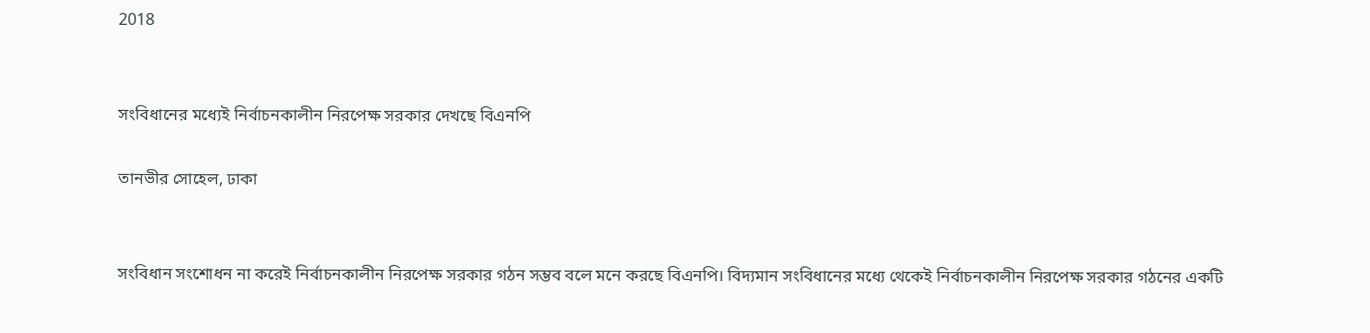2018


সংবিধানের মধ্যেই নির্বাচনকালীন নিরপেক্ষ সরকার দেখছে বিএনপি

তানভীর সোহেল, ঢাকা


সংবিধান সংশোধন না করেই নির্বাচনকালীন নিরপেক্ষ সরকার গঠন সম্ভব বলে মনে করছে বিএনপি। বিদ্যমান সংবিধানের মধ্যে থেকেই নির্বাচনকালীন নিরপেক্ষ সরকার গঠনের একটি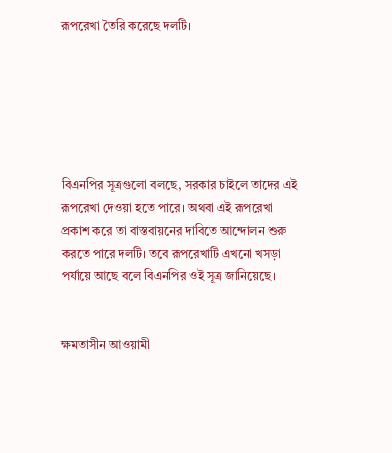রূপরেখা তৈরি করেছে দলটি।






বিএনপির সূত্রগুলো বলছে, সরকার চাইলে তাদের এই রূপরেখা দেওয়া হতে পারে। অথবা এই রূপরেখা প্রকাশ করে তা বাস্তবায়নের দাবিতে আন্দোলন শুরু করতে পারে দলটি। তবে রূপরেখাটি এখনো খসড়া পর্যায়ে আছে বলে বিএনপির ওই সূত্র জানিয়েছে।


ক্ষমতাসীন আওয়ামী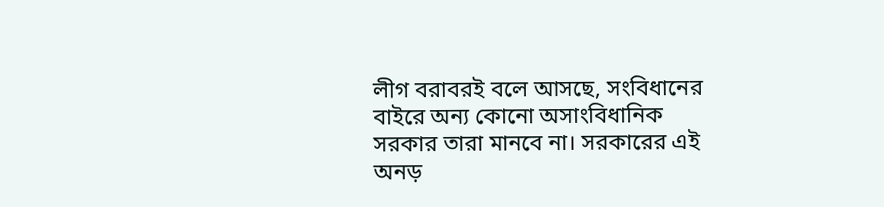লীগ বরাবরই বলে আসছে, সংবিধানের বাইরে অন্য কোনো অসাংবিধানিক সরকার তারা মানবে না। সরকারের এই অনড়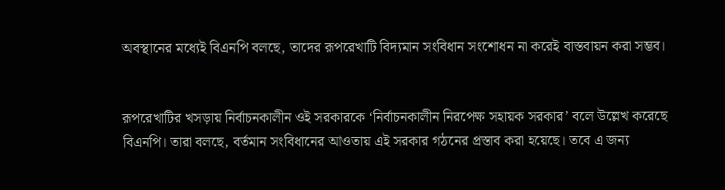অবস্থানের মধ্যেই বিএনপি বলছে, তাদের রূপরেখাটি বিদ্যমান সংবিধান সংশোধন না করেই বাস্তবায়ন করা সম্ভব।


রূপরেখাটির খসড়ায় নির্বাচনকালীন ওই সরকারকে ‘নির্বাচনকালীন নিরপেক্ষ সহায়ক সরকার’ বলে উল্লেখ করেছে বিএনপি। তারা বলছে, বর্তমান সংবিধানের আওতায় এই সরকার গঠনের প্রস্তাব করা হয়েছে। তবে এ জন্য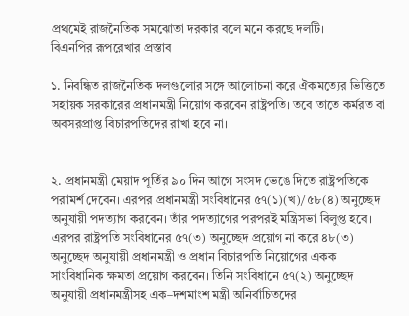প্রথমেই রাজনৈতিক সমঝোতা দরকার বলে মনে করছে দলটি।
বিএনপির রূপরেখার প্রস্তাব

১. নিবন্ধিত রাজনৈতিক দলগুলোর সঙ্গে আলোচনা করে ঐকমত্যের ভিত্তিতে সহায়ক সরকারের প্রধানমন্ত্রী নিয়োগ করবেন রাষ্ট্রপতি। তবে তাতে কর্মরত বা অবসরপ্রাপ্ত বিচারপতিদের রাখা হবে না।


২. প্রধানমন্ত্রী মেয়াদ পূর্তির ৯০ দিন আগে সংসদ ভেঙে দিতে রাষ্ট্রপতিকে পরামর্শ দেবেন। এরপর প্রধানমন্ত্রী সংবিধানের ৫৭(১)(খ)/৫৮(৪) অনুচ্ছেদ অনুযায়ী পদত্যাগ করবেন। তাঁর পদত্যাগের পরপরই মন্ত্রিসভা বিলুপ্ত হবে। এরপর রাষ্ট্রপতি সংবিধানের ৫৭(৩) অনুচ্ছেদ প্রয়োগ না করে ৪৮(৩) অনুচ্ছেদ অনুযায়ী প্রধানমন্ত্রী ও প্রধান বিচারপতি নিয়োগের একক সাংবিধানিক ক্ষমতা প্রয়োগ করবেন। তিনি সংবিধানে ৫৭(২) অনুচ্ছেদ অনুযায়ী প্রধানমন্ত্রীসহ এক–দশমাংশ মন্ত্রী অনির্বাচিতদের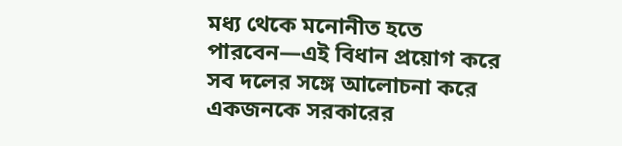মধ্য থেকে মনোনীত হতে পারবেন—এই বিধান প্রয়োগ করে সব দলের সঙ্গে আলোচনা করে একজনকে সরকারের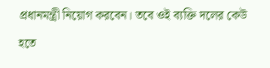প্রধানমন্ত্রী নিয়োগ করবেন। তবে ওই ব্যক্তি দলের কেউ হতে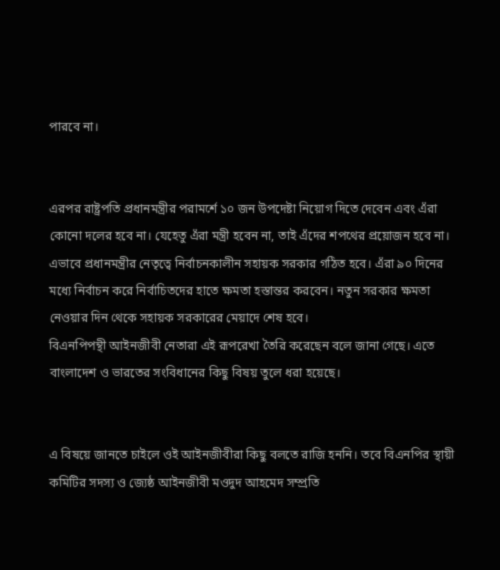পারবে না।


এরপর রাষ্ট্রপতি প্রধানমন্ত্রীর পরামর্শে ১০ জন উপদেষ্টা নিয়োগ দিতে দেবেন এবং এঁরা কোনো দলের হবে না। যেহেতু এঁরা মন্ত্রী হবেন না, তাই এঁদের শপথের প্রয়োজন হবে না। এভাবে প্রধানমন্ত্রীর নেতৃত্বে নির্বাচনকালীন সহায়ক সরকার গঠিত হবে। এঁরা ৯০ দিনের মধ্যে নির্বাচন করে নির্বাচিতদের হাতে ক্ষমতা হস্তান্তর করবেন। নতুন সরকার ক্ষমতা নেওয়ার দিন থেকে সহায়ক সরকারের মেয়াদে শেষ হবে।
বিএনপিপন্থী আইনজীবী নেতারা এই রূপরেখা তৈরি করেছেন বলে জানা গেছে। এতে বাংলাদেশ ও ভারতের সংবিধানের কিছু বিষয় তুলে ধরা হয়েছে।


এ বিষয়ে জানতে চাইলে ওই আইনজীবীরা কিছু বলতে রাজি হননি। তবে বিএনপির স্থায়ী কমিটির সদস্য ও জ্যেষ্ঠ আইনজীবী মওদুদ আহমেদ সম্প্রতি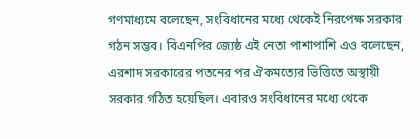গণমাধ্যমে বলেছেন, সংবিধানের মধ্যে থেকেই নিরপেক্ষ সরকার গঠন সম্ভব। বিএনপির জ্যেষ্ঠ এই নেতা পাশাপাশি এও বলেছেন, এরশাদ সরকারের পতনের পর ঐকমত্যের ভিত্তিতে অস্থায়ী সরকার গঠিত হয়েছিল। এবারও সংবিধানের মধ্যে থেকে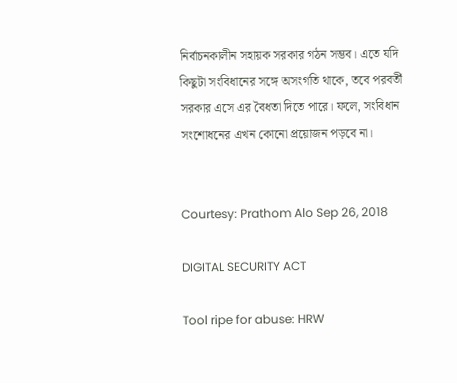নির্বাচনকালীন সহায়ক সরকার গঠন সম্ভব। এতে যদি কিছুটা সংবিধানের সঙ্গে অসংগতি থাকে, তবে পরবর্তী সরকার এসে এর বৈধতা দিতে পারে। ফলে, সংবিধান সংশোধনের এখন কোনো প্রয়োজন পড়বে না।


Courtesy: Prathom Alo Sep 26, 2018

DIGITAL SECURITY ACT

Tool ripe for abuse: HRW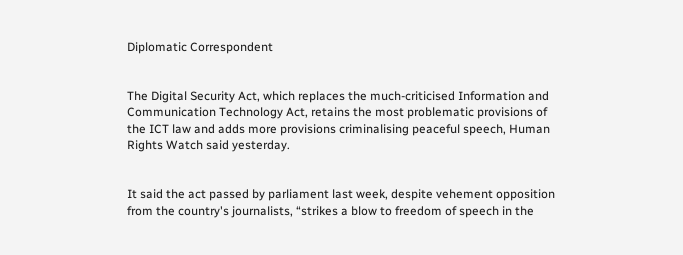Diplomatic Correspondent


The Digital Security Act, which replaces the much-criticised Information and Communication Technology Act, retains the most problematic provisions of the ICT law and adds more provisions criminalising peaceful speech, Human Rights Watch said yesterday.


It said the act passed by parliament last week, despite vehement opposition from the country's journalists, “strikes a blow to freedom of speech in the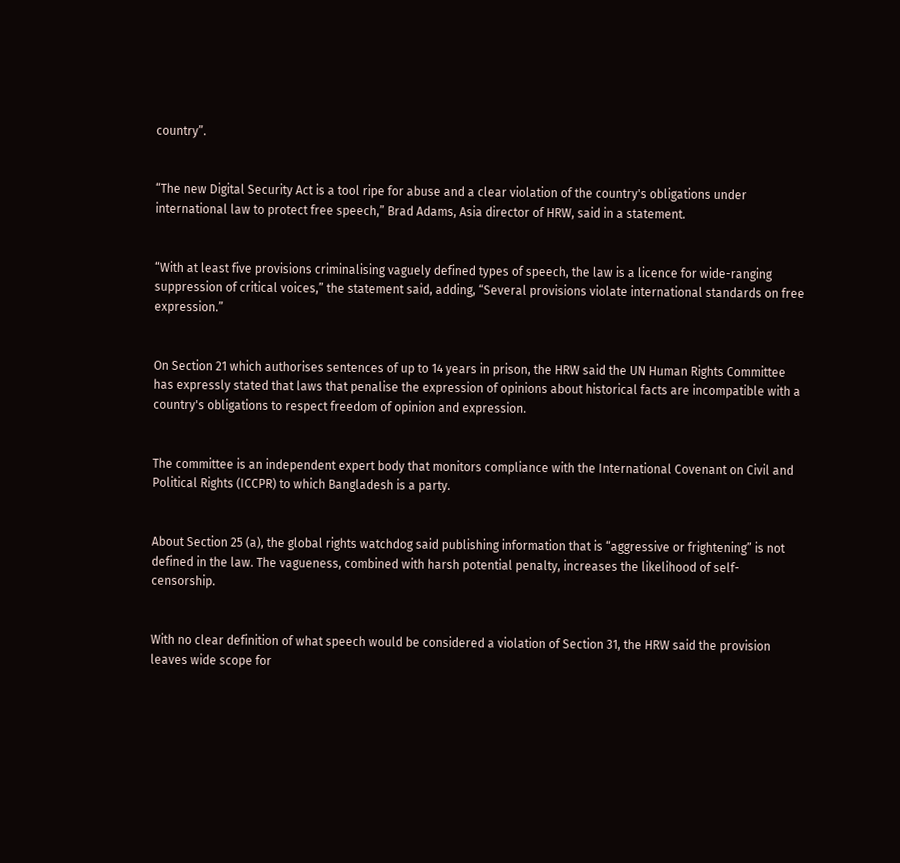country”.


“The new Digital Security Act is a tool ripe for abuse and a clear violation of the country's obligations under international law to protect free speech,” Brad Adams, Asia director of HRW, said in a statement.


“With at least five provisions criminalising vaguely defined types of speech, the law is a licence for wide-ranging suppression of critical voices,” the statement said, adding, “Several provisions violate international standards on free expression.”


On Section 21 which authorises sentences of up to 14 years in prison, the HRW said the UN Human Rights Committee has expressly stated that laws that penalise the expression of opinions about historical facts are incompatible with a country's obligations to respect freedom of opinion and expression.


The committee is an independent expert body that monitors compliance with the International Covenant on Civil and Political Rights (ICCPR) to which Bangladesh is a party.


About Section 25 (a), the global rights watchdog said publishing information that is “aggressive or frightening” is not defined in the law. The vagueness, combined with harsh potential penalty, increases the likelihood of self-censorship.


With no clear definition of what speech would be considered a violation of Section 31, the HRW said the provision leaves wide scope for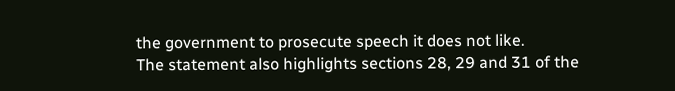the government to prosecute speech it does not like.
The statement also highlights sections 28, 29 and 31 of the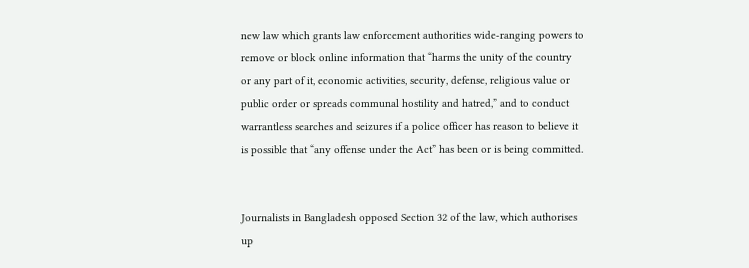new law which grants law enforcement authorities wide-ranging powers to remove or block online information that “harms the unity of the country or any part of it, economic activities, security, defense, religious value or public order or spreads communal hostility and hatred,” and to conduct warrantless searches and seizures if a police officer has reason to believe it is possible that “any offense under the Act” has been or is being committed.


Journalists in Bangladesh opposed Section 32 of the law, which authorises up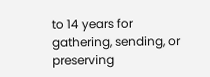to 14 years for gathering, sending, or preserving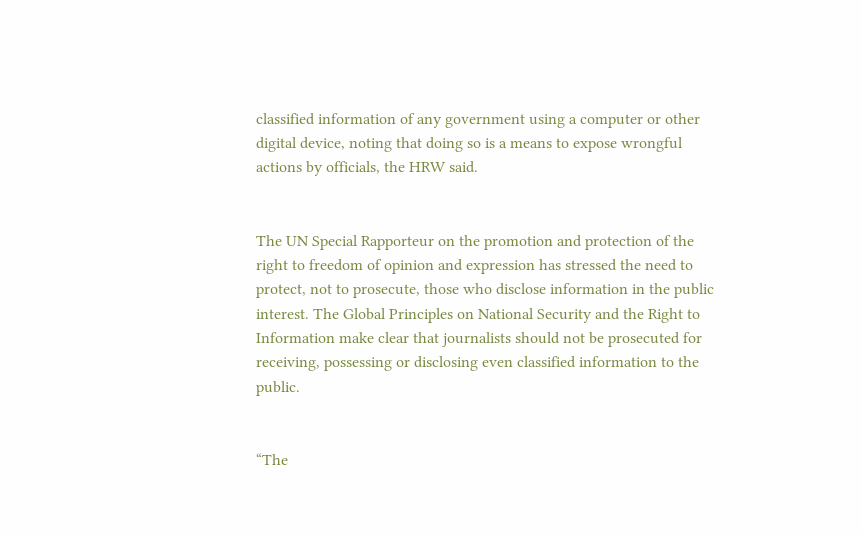classified information of any government using a computer or other digital device, noting that doing so is a means to expose wrongful actions by officials, the HRW said.


The UN Special Rapporteur on the promotion and protection of the right to freedom of opinion and expression has stressed the need to protect, not to prosecute, those who disclose information in the public interest. The Global Principles on National Security and the Right to Information make clear that journalists should not be prosecuted for receiving, possessing or disclosing even classified information to the public.


“The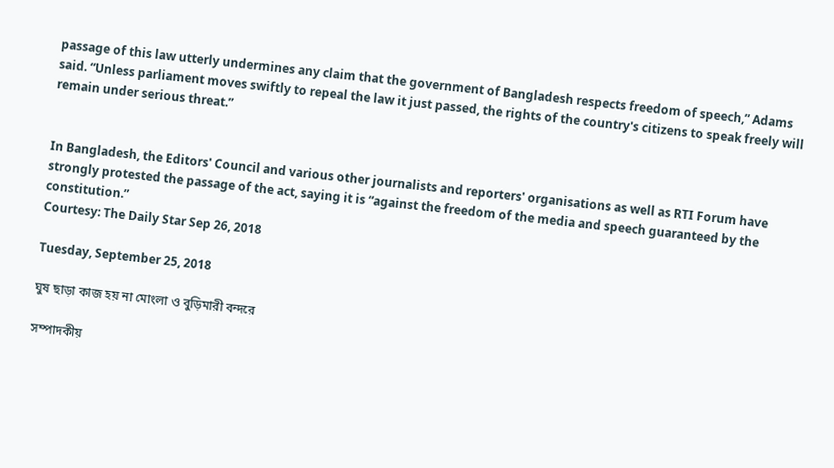passage of this law utterly undermines any claim that the government of Bangladesh respects freedom of speech,” Adams said. “Unless parliament moves swiftly to repeal the law it just passed, the rights of the country's citizens to speak freely will remain under serious threat.”


In Bangladesh, the Editors' Council and various other journalists and reporters' organisations as well as RTI Forum have strongly protested the passage of the act, saying it is “against the freedom of the media and speech guaranteed by the constitution.”
Courtesy: The Daily Star Sep 26, 2018

Tuesday, September 25, 2018

ঘুষ ছাড়া কাজ হয় না মোংলা ও বুড়িমারী বন্দরে

সম্পাদকীয়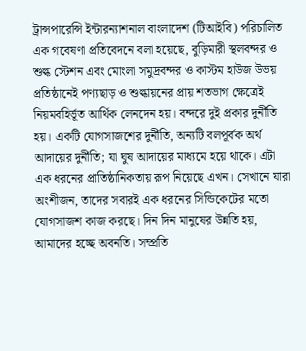ট্রান্সপারেন্সি ইন্টারন্যাশনাল বাংলাদেশ (টিআইবি) পরিচালিত এক গবেষণা প্রতিবেদনে বলা হয়েছে, বুড়িমারী স্থলবন্দর ও শুল্ক স্টেশন এবং মোংলা সমুদ্রবন্দর ও কাস্টম হাউজ উভয় প্রতিষ্ঠানেই পণ্যছাড় ও শুল্কায়নের প্রায় শতভাগ ক্ষেত্রেই নিয়মবহির্ভূত আর্থিক লেনদেন হয়। বন্দরে দুই প্রকার দুর্নীতি হয়। একটি যোগসাজশের দুর্নীতি, অন্যটি বলপূর্বক অর্থ আদায়ের দুর্নীতি; যা ঘুষ আদায়ের মাধ্যমে হয়ে থাকে। এটা এক ধরনের প্রাতিষ্ঠানিকতায় রূপ নিয়েছে এখন। সেখানে যারা অংশীজন, তাদের সবারই এক ধরনের সিন্ডিকেটের মতো যোগসাজশ কাজ করছে। দিন দিন মানুষের উন্নতি হয়, আমাদের হচ্ছে অবনতি। সম্প্রতি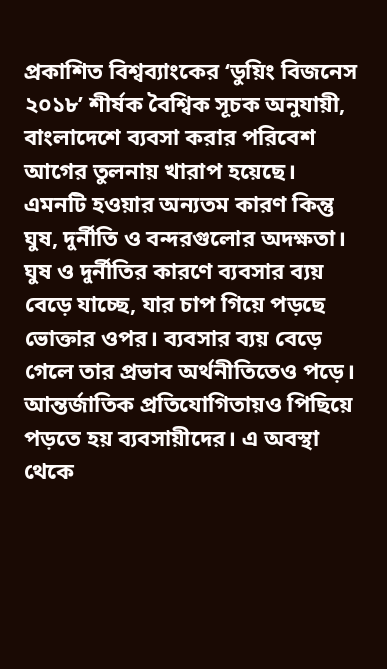প্রকাশিত বিশ্বব্যাংকের ‘ডুয়িং বিজনেস ২০১৮’ শীর্ষক বৈশ্বিক সূচক অনুযায়ী, বাংলাদেশে ব্যবসা করার পরিবেশ আগের তুলনায় খারাপ হয়েছে। এমনটি হওয়ার অন্যতম কারণ কিন্তু ঘুষ, দুর্নীতি ও বন্দরগুলোর অদক্ষতা। ঘুষ ও দুর্নীতির কারণে ব্যবসার ব্যয় বেড়ে যাচ্ছে, যার চাপ গিয়ে পড়ছে ভোক্তার ওপর। ব্যবসার ব্যয় বেড়ে গেলে তার প্রভাব অর্থনীতিতেও পড়ে। আন্তর্জাতিক প্রতিযোগিতায়ও পিছিয়ে পড়তে হয় ব্যবসায়ীদের। এ অবস্থা থেকে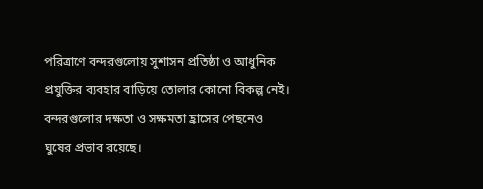পরিত্রাণে বন্দরগুলোয় সুশাসন প্রতিষ্ঠা ও আধুনিক প্রযুক্তির ব্যবহার বাড়িয়ে তোলার কোনো বিকল্প নেই। বন্দরগুলোর দক্ষতা ও সক্ষমতা হ্রাসের পেছনেও ঘুষের প্রভাব রয়েছে।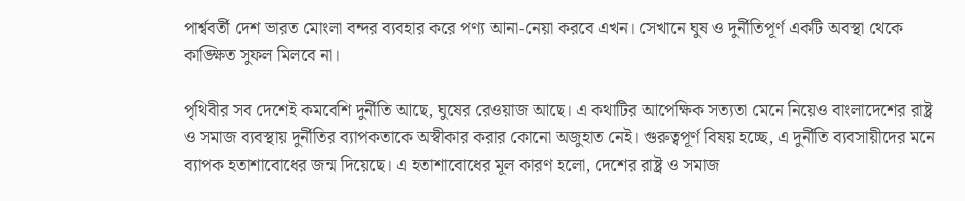পার্শ্ববর্তী দেশ ভারত মোংলা বন্দর ব্যবহার করে পণ্য আনা-নেয়া করবে এখন। সেখানে ঘুষ ও দুর্নীতিপূর্ণ একটি অবস্থা থেকে কাঙ্ক্ষিত সুফল মিলবে না।

পৃথিবীর সব দেশেই কমবেশি দুর্নীতি আছে, ঘুষের রেওয়াজ আছে। এ কথাটির আপেক্ষিক সত্যতা মেনে নিয়েও বাংলাদেশের রাষ্ট্র ও সমাজ ব্যবস্থায় দুর্নীতির ব্যাপকতাকে অস্বীকার করার কোনো অজুহাত নেই। গুরুত্বপূর্ণ বিষয় হচ্ছে, এ দুর্নীতি ব্যবসায়ীদের মনে ব্যাপক হতাশাবোধের জন্ম দিয়েছে। এ হতাশাবোধের মূল কারণ হলো, দেশের রাষ্ট্র ও সমাজ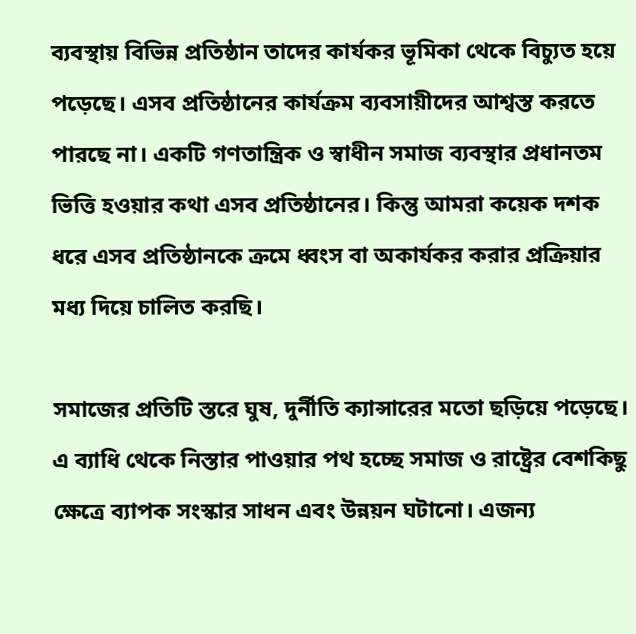ব্যবস্থায় বিভিন্ন প্রতিষ্ঠান তাদের কার্যকর ভূমিকা থেকে বিচ্যুত হয়ে পড়েছে। এসব প্রতিষ্ঠানের কার্যক্রম ব্যবসায়ীদের আশ্বস্ত করতে পারছে না। একটি গণতান্ত্রিক ও স্বাধীন সমাজ ব্যবস্থার প্রধানতম ভিত্তি হওয়ার কথা এসব প্রতিষ্ঠানের। কিন্তু আমরা কয়েক দশক ধরে এসব প্রতিষ্ঠানকে ক্রমে ধ্বংস বা অকার্যকর করার প্রক্রিয়ার মধ্য দিয়ে চালিত করছি।

সমাজের প্রতিটি স্তরে ঘুষ, দুর্নীতি ক্যান্সারের মতো ছড়িয়ে পড়েছে। এ ব্যাধি থেকে নিস্তার পাওয়ার পথ হচ্ছে সমাজ ও রাষ্ট্রের বেশকিছু ক্ষেত্রে ব্যাপক সংস্কার সাধন এবং উন্নয়ন ঘটানো। এজন্য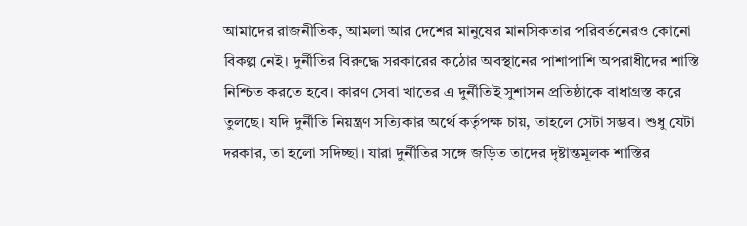আমাদের রাজনীতিক, আমলা আর দেশের মানুষের মানসিকতার পরিবর্তনেরও কোনো বিকল্প নেই। দুর্নীতির বিরুদ্ধে সরকারের কঠোর অবস্থানের পাশাপাশি অপরাধীদের শাস্তি নিশ্চিত করতে হবে। কারণ সেবা খাতের এ দুর্নীতিই সুশাসন প্রতিষ্ঠাকে বাধাগ্রস্ত করে তুলছে। যদি দুর্নীতি নিয়ন্ত্রণ সত্যিকার অর্থে কর্তৃপক্ষ চায়, তাহলে সেটা সম্ভব। শুধু যেটা দরকার, তা হলো সদিচ্ছা। যারা দুর্নীতির সঙ্গে জড়িত তাদের দৃষ্টান্তমূলক শাস্তির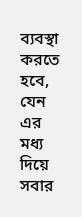ব্যবস্থা করতে হবে, যেন এর মধ্য দিয়ে সবার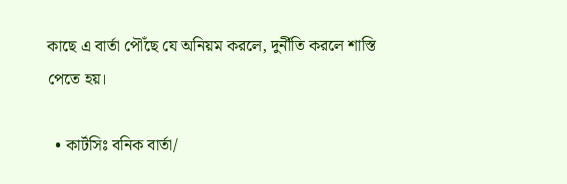কাছে এ বার্তা পৌঁছে যে অনিয়ম করলে, দুর্নীতি করলে শাস্তি পেতে হয়।

  • কার্টসিঃ বনিক বার্তা/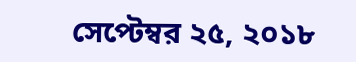সেপ্টেম্বর ২৫, ২০১৮